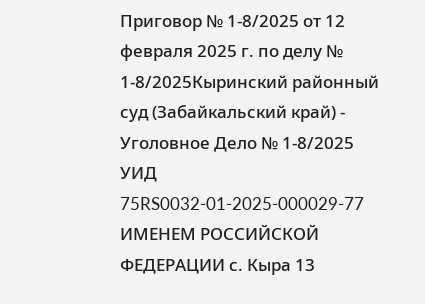Приговор № 1-8/2025 от 12 февраля 2025 г. по делу № 1-8/2025Кыринский районный суд (Забайкальский край) - Уголовное Дело № 1-8/2025 УИД 75RS0032-01-2025-000029-77 ИМЕНЕМ РОССИЙСКОЙ ФЕДЕРАЦИИ с. Кыра 13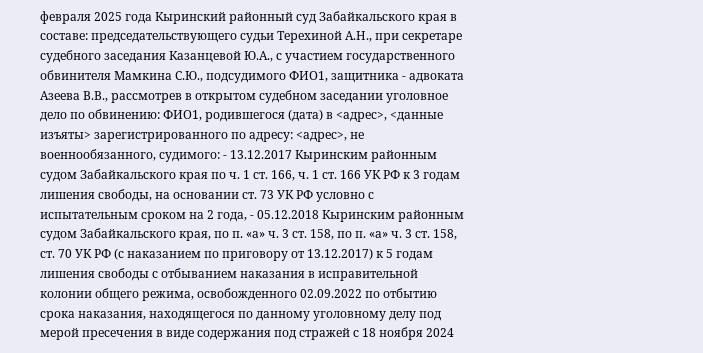февраля 2025 года Кыринский районный суд Забайкальского края в составе: председательствующего судьи Терехиной А.Н., при секретаре судебного заседания Казанцевой Ю.А., с участием государственного обвинителя Мамкина С.Ю., подсудимого ФИО1, защитника - адвоката Азеева В.В., рассмотрев в открытом судебном заседании уголовное дело по обвинению: ФИО1, родившегося (дата) в <адрес>, <данные изъяты> зарегистрированного по адресу: <адрес>, не военнообязанного, судимого: - 13.12.2017 Кыринским районным судом Забайкальского края по ч. 1 ст. 166, ч. 1 ст. 166 УК РФ к 3 годам лишения свободы, на основании ст. 73 УК РФ условно с испытательным сроком на 2 года, - 05.12.2018 Кыринским районным судом Забайкальского края, по п. «а» ч. 3 ст. 158, по п. «а» ч. 3 ст. 158, ст. 70 УК РФ (с наказанием по приговору от 13.12.2017) к 5 годам лишения свободы с отбыванием наказания в исправительной колонии общего режима, освобожденного 02.09.2022 по отбытию срока наказания, находящегося по данному уголовному делу под мерой пресечения в виде содержания под стражей с 18 ноября 2024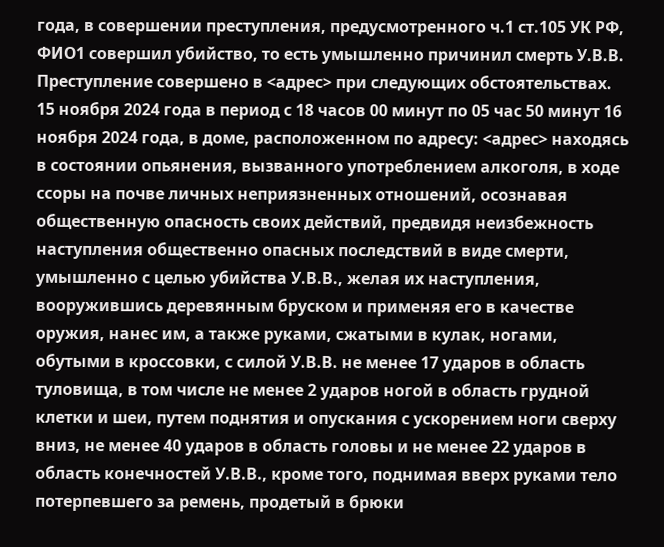года, в совершении преступления, предусмотренного ч.1 ст.105 УК РФ, ФИО1 совершил убийство, то есть умышленно причинил смерть У.В.В. Преступление совершено в <адрес> при следующих обстоятельствах. 15 ноября 2024 года в период с 18 часов 00 минут по 05 час 50 минут 16 ноября 2024 года, в доме, расположенном по адресу: <адрес> находясь в состоянии опьянения, вызванного употреблением алкоголя, в ходе ссоры на почве личных неприязненных отношений, осознавая общественную опасность своих действий, предвидя неизбежность наступления общественно опасных последствий в виде смерти, умышленно с целью убийства У.В.В., желая их наступления, вооружившись деревянным бруском и применяя его в качестве оружия, нанес им, а также руками, сжатыми в кулак, ногами, обутыми в кроссовки, с силой У.В.В. не менее 17 ударов в область туловища, в том числе не менее 2 ударов ногой в область грудной клетки и шеи, путем поднятия и опускания с ускорением ноги сверху вниз, не менее 40 ударов в область головы и не менее 22 ударов в область конечностей У.В.В., кроме того, поднимая вверх руками тело потерпевшего за ремень, продетый в брюки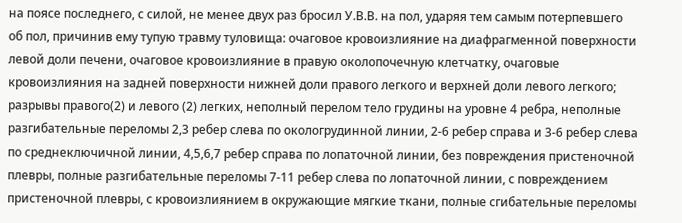на поясе последнего, с силой, не менее двух раз бросил У.В.В. на пол, ударяя тем самым потерпевшего об пол, причинив ему тупую травму туловища: очаговое кровоизлияние на диафрагменной поверхности левой доли печени, очаговое кровоизлияние в правую околопочечную клетчатку, очаговые кровоизлияния на задней поверхности нижней доли правого легкого и верхней доли левого легкого; разрывы правого(2) и левого (2) легких, неполный перелом тело грудины на уровне 4 ребра, неполные разгибательные переломы 2,3 ребер слева по окологрудинной линии, 2-6 ребер справа и 3-6 ребер слева по среднеключичной линии, 4,5,6,7 ребер справа по лопаточной линии, без повреждения пристеночной плевры, полные разгибательные переломы 7-11 ребер слева по лопаточной линии, с повреждением пристеночной плевры, с кровоизлиянием в окружающие мягкие ткани, полные сгибательные переломы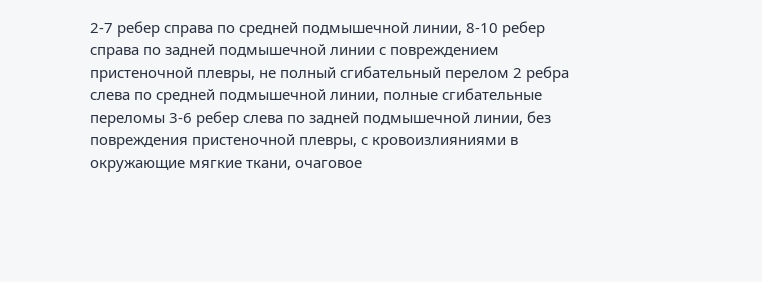2-7 ребер справа по средней подмышечной линии, 8-10 ребер справа по задней подмышечной линии с повреждением пристеночной плевры, не полный сгибательный перелом 2 ребра слева по средней подмышечной линии, полные сгибательные переломы 3-6 ребер слева по задней подмышечной линии, без повреждения пристеночной плевры, с кровоизлияниями в окружающие мягкие ткани, очаговое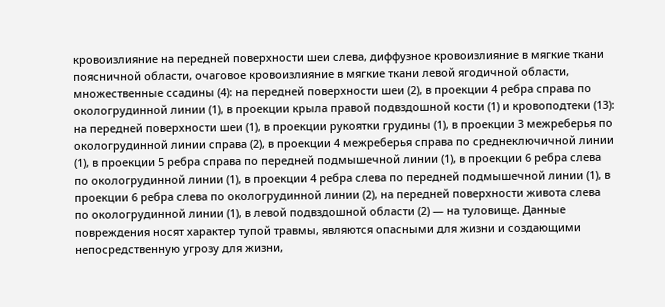кровоизлияние на передней поверхности шеи слева, диффузное кровоизлияние в мягкие ткани поясничной области, очаговое кровоизлияние в мягкие ткани левой ягодичной области, множественные ссадины (4): на передней поверхности шеи (2), в проекции 4 ребра справа по окологрудинной линии (1), в проекции крыла правой подвздошной кости (1) и кровоподтеки (13): на передней поверхности шеи (1), в проекции рукоятки грудины (1), в проекции 3 межреберья по окологрудинной линии справа (2), в проекции 4 межреберья справа по среднеключичной линии (1), в проекции 5 ребра справа по передней подмышечной линии (1), в проекции 6 ребра слева по окологрудинной линии (1), в проекции 4 ребра слева по передней подмышечной линии (1), в проекции 6 ребра слева по окологрудинной линии (2), на передней поверхности живота слева по окологрудинной линии (1), в левой подвздошной области (2) — на туловище. Данные повреждения носят характер тупой травмы, являются опасными для жизни и создающими непосредственную угрозу для жизни,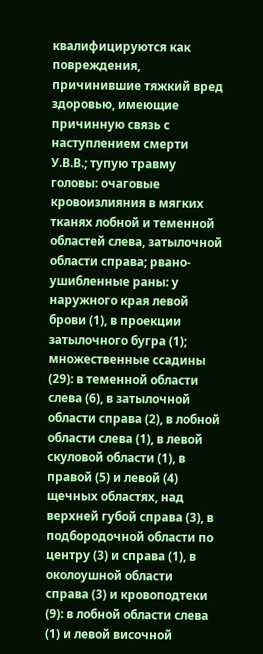квалифицируются как повреждения, причинившие тяжкий вред здоровью, имеющие причинную связь с наступлением смерти У.В.В.; тупую травму головы: очаговые кровоизлияния в мягких тканях лобной и теменной областей слева, затылочной области справа; рвано-ушибленные раны: у наружного края левой брови (1), в проекции затылочного бугра (1); множественные ссадины (29): в теменной области слева (6), в затылочной области справа (2), в лобной области слева (1), в левой скуловой области (1), в правой (5) и левой (4) щечных областях, над верхней губой справа (3), в подбородочной области по центру (3) и справа (1), в околоушной области справа (3) и кровоподтеки (9): в лобной области слева (1) и левой височной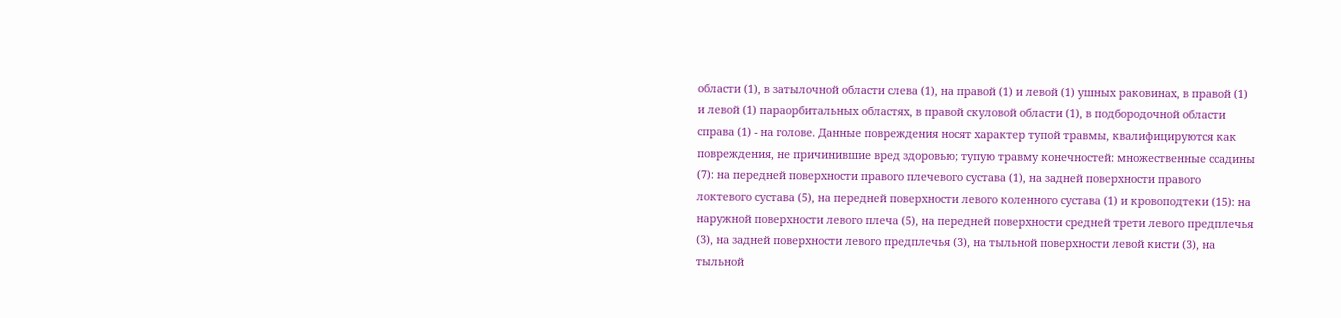области (1), в затылочной области слева (1), на правой (1) и левой (1) ушных раковинах, в правой (1) и левой (1) параорбитальных областях, в правой скуловой области (1), в подбородочной области справа (1) - на голове. Данные повреждения носят характер тупой травмы, квалифицируются как повреждения, не причинившие вред здоровью; тупую травму конечностей: множественные ссадины (7): на передней поверхности правого плечевого сустава (1), на задней поверхности правого локтевого сустава (5), на передней поверхности левого коленного сустава (1) и кровоподтеки (15): на наружной поверхности левого плеча (5), на передней поверхности средней трети левого предплечья (3), на задней поверхности левого предплечья (3), на тыльной поверхности левой кисти (3), на тыльной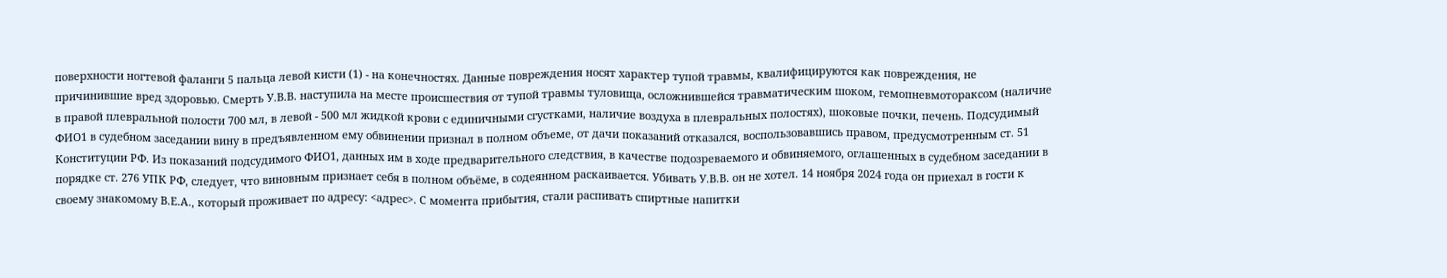поверхности ногтевой фаланги 5 пальца левой кисти (1) - на конечностях. Данные повреждения носят характер тупой травмы, квалифицируются как повреждения, не причинившие вред здоровью. Смерть У.В.В. наступила на месте происшествия от тупой травмы туловища, осложнившейся травматическим шоком, гемопневмотораксом (наличие в правой плевральной полости 700 мл, в левой - 500 мл жидкой крови с единичными сгустками, наличие воздуха в плевральных полостях), шоковые почки, печень. Подсудимый ФИО1 в судебном заседании вину в предъявленном ему обвинении признал в полном объеме, от дачи показаний отказался, воспользовавшись правом, предусмотренным ст. 51 Конституции РФ. Из показаний подсудимого ФИО1, данных им в ходе предварительного следствия, в качестве подозреваемого и обвиняемого, оглашенных в судебном заседании в порядке ст. 276 УПК РФ, следует, что виновным признает себя в полном объёме, в содеянном раскаивается. Убивать У.В.В. он не хотел. 14 ноября 2024 года он приехал в гости к своему знакомому В.Е.А., который проживает по адресу: <адрес>. С момента прибытия, стали распивать спиртные напитки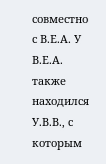совместно с В.Е.А. У В.Е.А. также находился У.В.В., с которым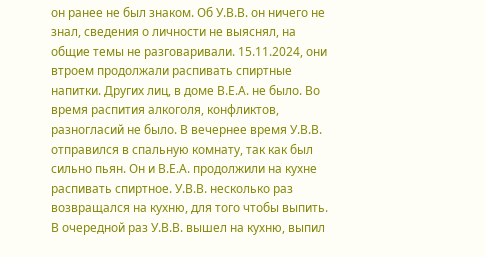он ранее не был знаком. Об У.В.В. он ничего не знал, сведения о личности не выяснял, на общие темы не разговаривали. 15.11.2024, они втроем продолжали распивать спиртные напитки. Других лиц, в доме В.Е.А. не было. Во время распития алкоголя, конфликтов, разногласий не было. В вечернее время У.В.В. отправился в спальную комнату, так как был сильно пьян. Он и В.Е.А. продолжили на кухне распивать спиртное. У.В.В. несколько раз возвращался на кухню, для того чтобы выпить. В очередной раз У.В.В. вышел на кухню, выпил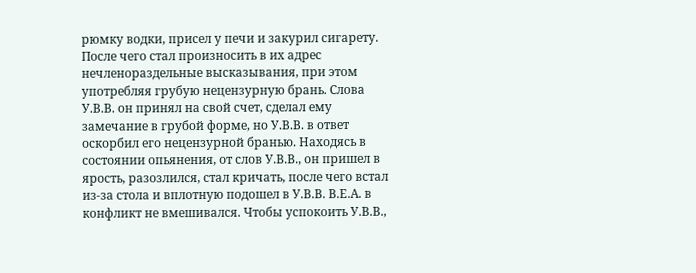рюмку водки, присел у печи и закурил сигарету. После чего стал произносить в их адрес нечленораздельные высказывания, при этом употребляя грубую нецензурную брань. Слова У.В.В. он принял на свой счет, сделал ему замечание в грубой форме, но У.В.В. в ответ оскорбил его нецензурной бранью. Находясь в состоянии опьянения, от слов У.В.В., он пришел в ярость, разозлился, стал кричать, после чего встал из-за стола и вплотную подошел в У.В.В. В.Е.А. в конфликт не вмешивался. Чтобы успокоить У.В.В.,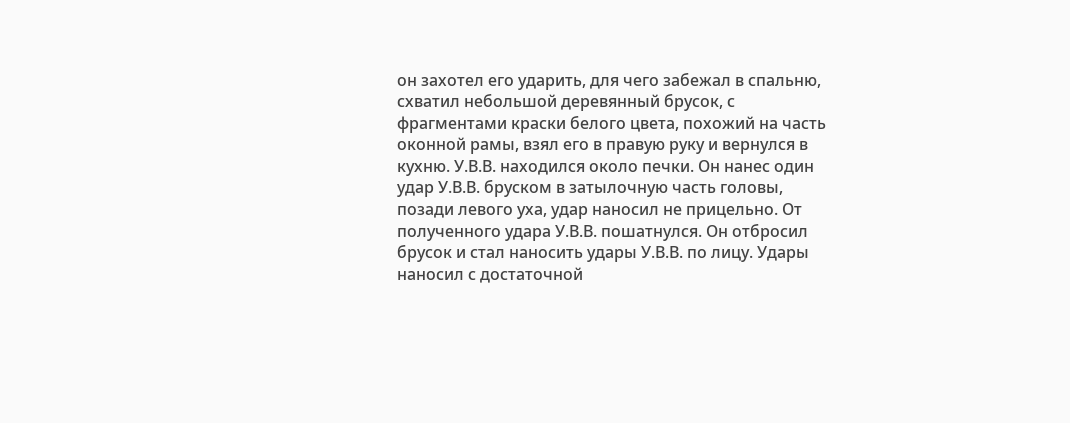он захотел его ударить, для чего забежал в спальню, схватил небольшой деревянный брусок, с фрагментами краски белого цвета, похожий на часть оконной рамы, взял его в правую руку и вернулся в кухню. У.В.В. находился около печки. Он нанес один удар У.В.В. бруском в затылочную часть головы, позади левого уха, удар наносил не прицельно. От полученного удара У.В.В. пошатнулся. Он отбросил брусок и стал наносить удары У.В.В. по лицу. Удары наносил с достаточной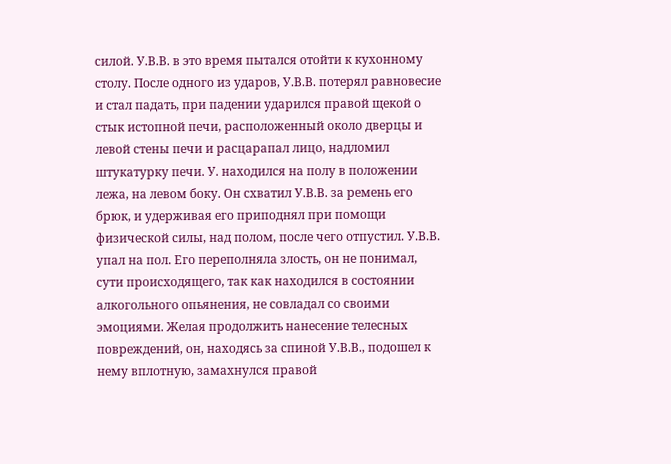силой. У.В.В. в это время пытался отойти к кухонному столу. После одного из ударов, У.В.В. потерял равновесие и стал падать, при падении ударился правой щекой о стык истопной печи, расположенный около дверцы и левой стены печи и расцарапал лицо, надломил штукатурку печи. У. находился на полу в положении лежа, на левом боку. Он схватил У.В.В. за ремень его брюк, и удерживая его приподнял при помощи физической силы, над полом, после чего отпустил. У.В.В. упал на пол. Его переполняла злость, он не понимал, сути происходящего, так как находился в состоянии алкогольного опьянения, не совладал со своими эмоциями. Желая продолжить нанесение телесных повреждений, он, находясь за спиной У.В.В., подошел к нему вплотную, замахнулся правой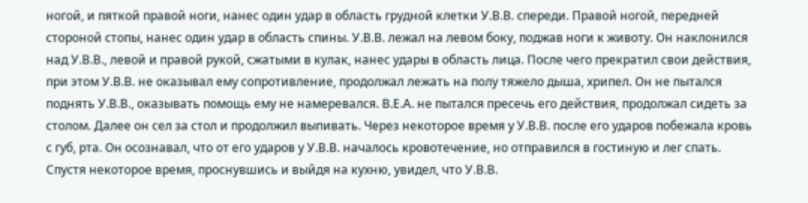ногой, и пяткой правой ноги, нанес один удар в область грудной клетки У.В.В. спереди. Правой ногой, передней стороной стопы, нанес один удар в область спины. У.В.В. лежал на левом боку, поджав ноги к животу. Он наклонился над У.В.В., левой и правой рукой, сжатыми в кулак, нанес удары в область лица. После чего прекратил свои действия, при этом У.В.В. не оказывал ему сопротивление, продолжал лежать на полу тяжело дыша, хрипел. Он не пытался поднять У.В.В., оказывать помощь ему не намеревался. В.Е.А. не пытался пресечь его действия, продолжал сидеть за столом. Далее он сел за стол и продолжил выпивать. Через некоторое время у У.В.В. после его ударов побежала кровь с губ, рта. Он осознавал, что от его ударов у У.В.В. началось кровотечение, но отправился в гостиную и лег спать. Спустя некоторое время, проснувшись и выйдя на кухню, увидел, что У.В.В.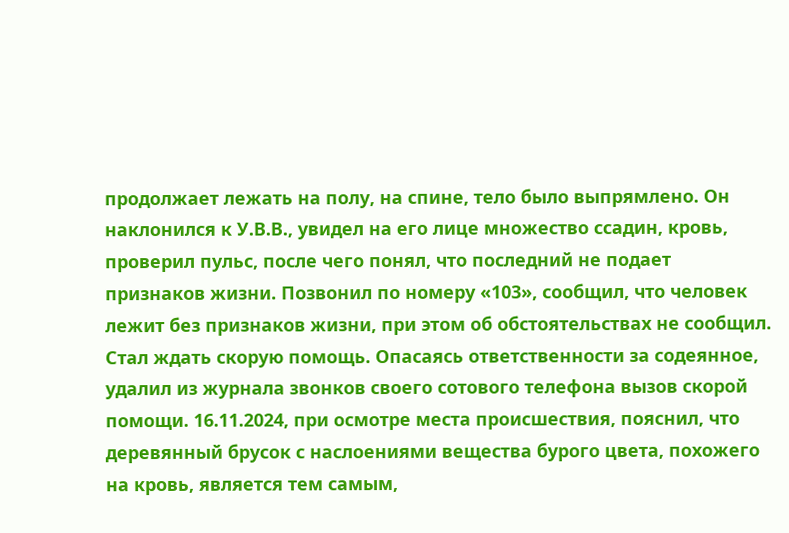продолжает лежать на полу, на спине, тело было выпрямлено. Он наклонился к У.В.В., увидел на его лице множество ссадин, кровь, проверил пульс, после чего понял, что последний не подает признаков жизни. Позвонил по номеру «103», сообщил, что человек лежит без признаков жизни, при этом об обстоятельствах не сообщил. Стал ждать скорую помощь. Опасаясь ответственности за содеянное, удалил из журнала звонков своего сотового телефона вызов скорой помощи. 16.11.2024, при осмотре места происшествия, пояснил, что деревянный брусок с наслоениями вещества бурого цвета, похожего на кровь, является тем самым,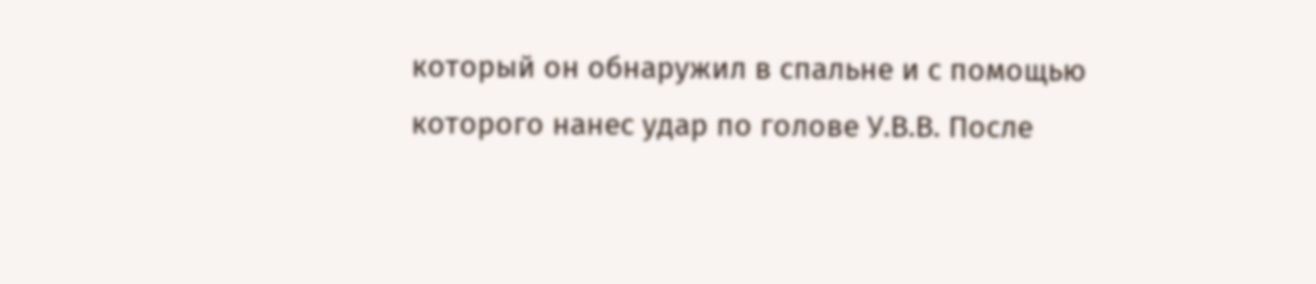который он обнаружил в спальне и с помощью которого нанес удар по голове У.В.В. После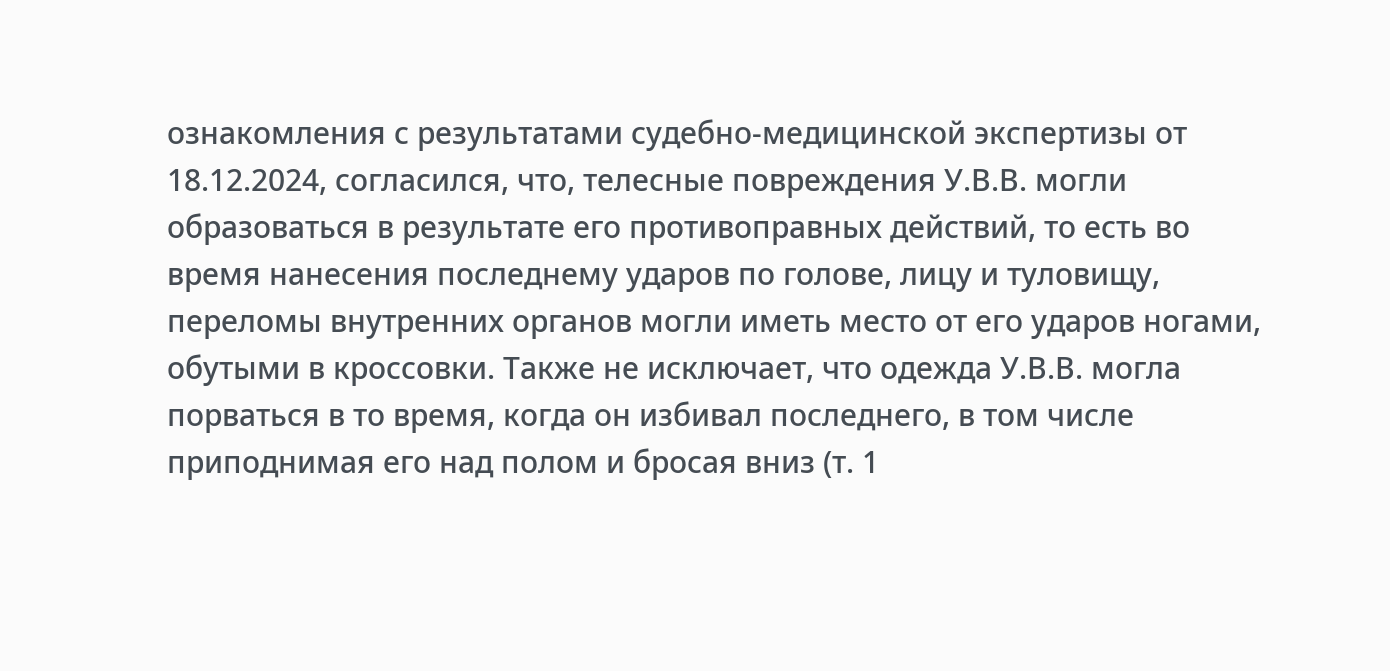ознакомления с результатами судебно-медицинской экспертизы от 18.12.2024, согласился, что, телесные повреждения У.В.В. могли образоваться в результате его противоправных действий, то есть во время нанесения последнему ударов по голове, лицу и туловищу, переломы внутренних органов могли иметь место от его ударов ногами, обутыми в кроссовки. Также не исключает, что одежда У.В.В. могла порваться в то время, когда он избивал последнего, в том числе приподнимая его над полом и бросая вниз (т. 1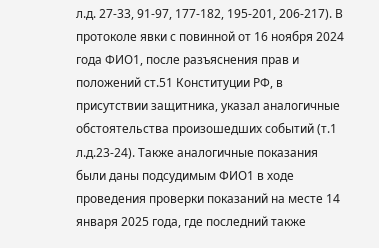л.д. 27-33, 91-97, 177-182, 195-201, 206-217). В протоколе явки с повинной от 16 ноября 2024 года ФИО1, после разъяснения прав и положений ст.51 Конституции РФ, в присутствии защитника, указал аналогичные обстоятельства произошедших событий (т.1 л.д.23-24). Также аналогичные показания были даны подсудимым ФИО1 в ходе проведения проверки показаний на месте 14 января 2025 года, где последний также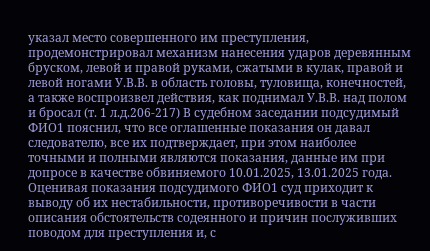указал место совершенного им преступления, продемонстрировал механизм нанесения ударов деревянным бруском, левой и правой руками, сжатыми в кулак, правой и левой ногами У.В.В. в область головы, туловища, конечностей, а также воспроизвел действия, как поднимал У.В.В. над полом и бросал (т. 1 л.д.206-217) В судебном заседании подсудимый ФИО1 пояснил, что все оглашенные показания он давал следователю, все их подтверждает, при этом наиболее точными и полными являются показания, данные им при допросе в качестве обвиняемого 10.01.2025, 13.01.2025 года. Оценивая показания подсудимого ФИО1 суд приходит к выводу об их нестабильности, противоречивости в части описания обстоятельств содеянного и причин послуживших поводом для преступления и, с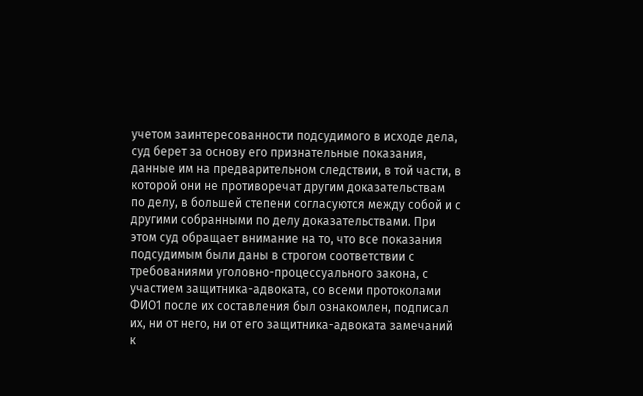учетом заинтересованности подсудимого в исходе дела, суд берет за основу его признательные показания, данные им на предварительном следствии, в той части, в которой они не противоречат другим доказательствам по делу, в большей степени согласуются между собой и с другими собранными по делу доказательствами. При этом суд обращает внимание на то, что все показания подсудимым были даны в строгом соответствии с требованиями уголовно-процессуального закона, с участием защитника-адвоката, со всеми протоколами ФИО1 после их составления был ознакомлен, подписал их, ни от него, ни от его защитника-адвоката замечаний к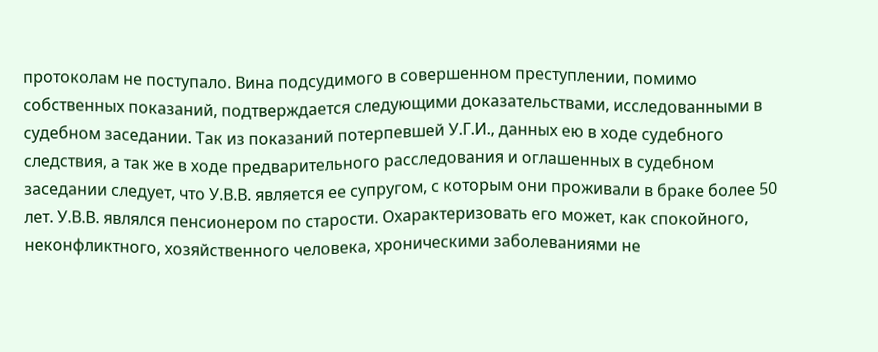протоколам не поступало. Вина подсудимого в совершенном преступлении, помимо собственных показаний, подтверждается следующими доказательствами, исследованными в судебном заседании. Так из показаний потерпевшей У.Г.И., данных ею в ходе судебного следствия, а так же в ходе предварительного расследования и оглашенных в судебном заседании следует, что У.В.В. является ее супругом, с которым они проживали в браке более 50 лет. У.В.В. являлся пенсионером по старости. Охарактеризовать его может, как спокойного, неконфликтного, хозяйственного человека, хроническими заболеваниями не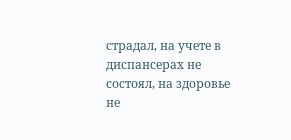страдал, на учете в диспансерах не состоял, на здоровье не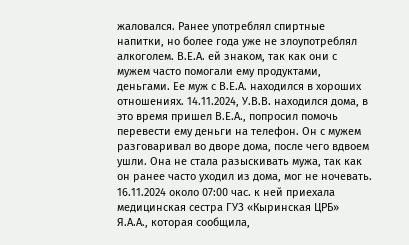жаловался. Ранее употреблял спиртные напитки, но более года уже не злоупотреблял алкоголем. В.Е.А. ей знаком, так как они с мужем часто помогали ему продуктами, деньгами. Ее муж с В.Е.А. находился в хороших отношениях. 14.11.2024, У.В.В. находился дома, в это время пришел В.Е.А., попросил помочь перевести ему деньги на телефон. Он с мужем разговаривал во дворе дома, после чего вдвоем ушли. Она не стала разыскивать мужа, так как он ранее часто уходил из дома, мог не ночевать. 16.11.2024 около 07:00 час. к ней приехала медицинская сестра ГУЗ «Кыринская ЦРБ» Я.А.А., которая сообщила,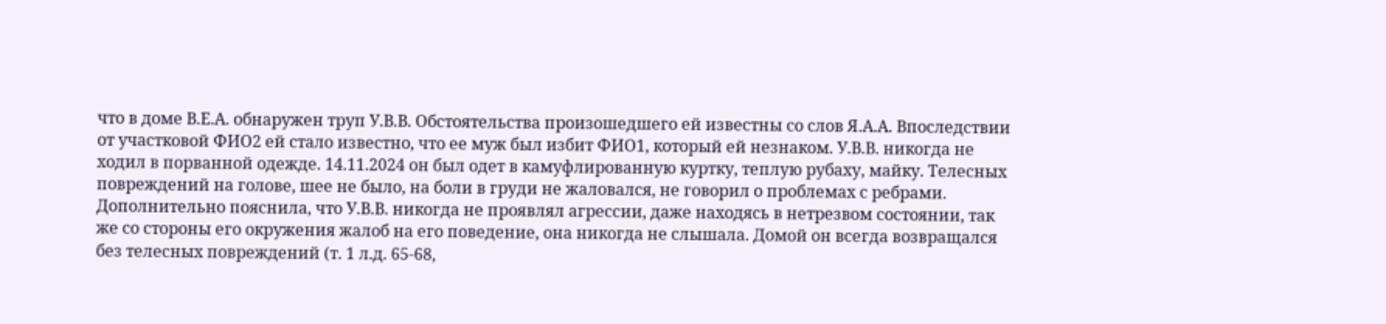что в доме В.Е.А. обнаружен труп У.В.В. Обстоятельства произошедшего ей известны со слов Я.А.А. Впоследствии от участковой ФИО2 ей стало известно, что ее муж был избит ФИО1, который ей незнаком. У.В.В. никогда не ходил в порванной одежде. 14.11.2024 он был одет в камуфлированную куртку, теплую рубаху, майку. Телесных повреждений на голове, шее не было, на боли в груди не жаловался, не говорил о проблемах с ребрами. Дополнительно пояснила, что У.В.В. никогда не проявлял агрессии, даже находясь в нетрезвом состоянии, так же со стороны его окружения жалоб на его поведение, она никогда не слышала. Домой он всегда возвращался без телесных повреждений (т. 1 л.д. 65-68,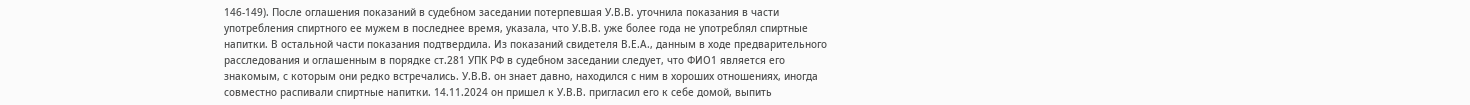146-149). После оглашения показаний в судебном заседании потерпевшая У.В.В. уточнила показания в части употребления спиртного ее мужем в последнее время, указала, что У.В.В. уже более года не употреблял спиртные напитки. В остальной части показания подтвердила. Из показаний свидетеля В.Е.А., данным в ходе предварительного расследования и оглашенным в порядке ст.281 УПК РФ в судебном заседании следует, что ФИО1 является его знакомым, с которым они редко встречались. У.В.В. он знает давно, находился с ним в хороших отношениях, иногда совместно распивали спиртные напитки. 14.11.2024 он пришел к У.В.В. пригласил его к себе домой, выпить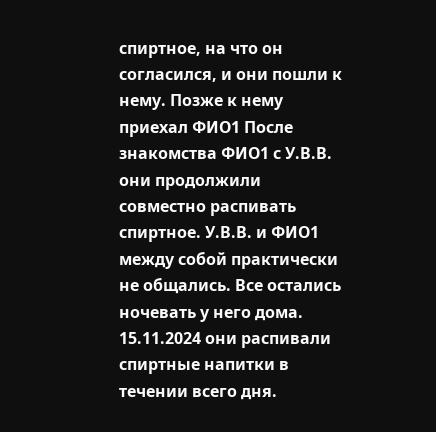спиртное, на что он согласился, и они пошли к нему. Позже к нему приехал ФИО1 После знакомства ФИО1 с У.В.В. они продолжили совместно распивать спиртное. У.В.В. и ФИО1 между собой практически не общались. Все остались ночевать у него дома. 15.11.2024 они распивали спиртные напитки в течении всего дня.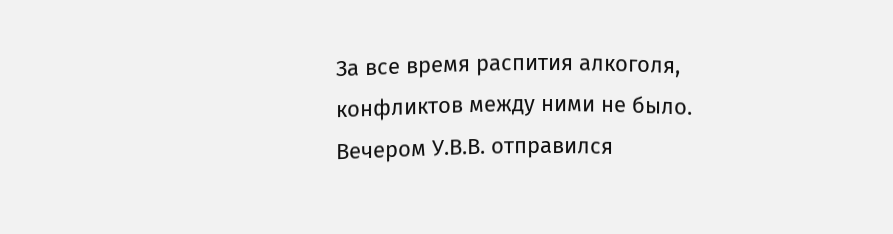За все время распития алкоголя, конфликтов между ними не было. Вечером У.В.В. отправился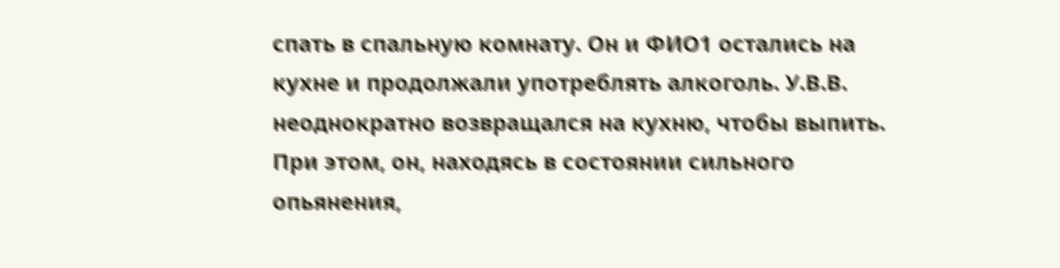спать в спальную комнату. Он и ФИО1 остались на кухне и продолжали употреблять алкоголь. У.В.В. неоднократно возвращался на кухню, чтобы выпить. При этом, он, находясь в состоянии сильного опьянения,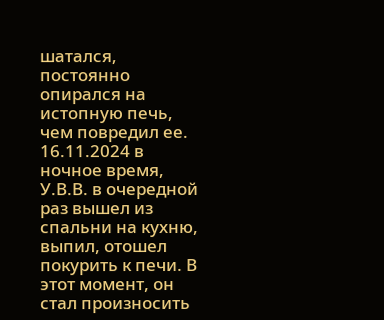шатался, постоянно опирался на истопную печь, чем повредил ее. 16.11.2024 в ночное время, У.В.В. в очередной раз вышел из спальни на кухню, выпил, отошел покурить к печи. В этот момент, он стал произносить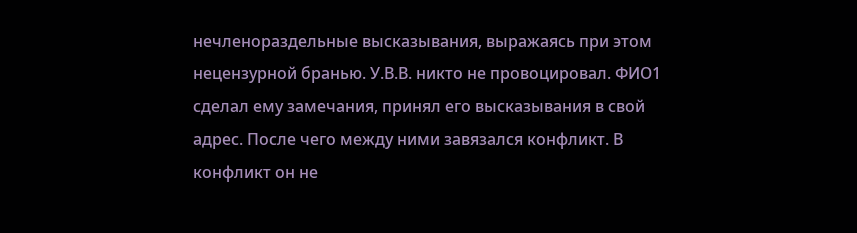нечленораздельные высказывания, выражаясь при этом нецензурной бранью. У.В.В. никто не провоцировал. ФИО1 сделал ему замечания, принял его высказывания в свой адрес. После чего между ними завязался конфликт. В конфликт он не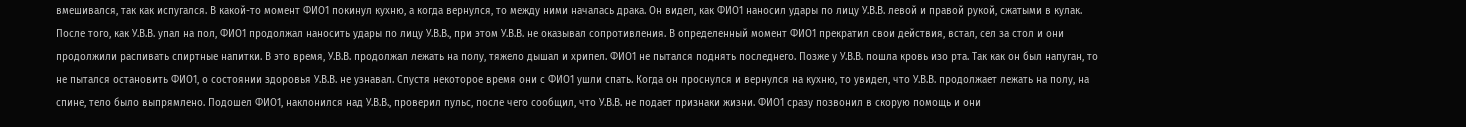вмешивался, так как испугался. В какой-то момент ФИО1 покинул кухню, а когда вернулся, то между ними началась драка. Он видел, как ФИО1 наносил удары по лицу У.В.В. левой и правой рукой, сжатыми в кулак. После того, как У.В.В. упал на пол, ФИО1 продолжал наносить удары по лицу У.В.В., при этом У.В.В. не оказывал сопротивления. В определенный момент ФИО1 прекратил свои действия, встал, сел за стол и они продолжили распивать спиртные напитки. В это время, У.В.В. продолжал лежать на полу, тяжело дышал и хрипел. ФИО1 не пытался поднять последнего. Позже у У.В.В. пошла кровь изо рта. Так как он был напуган, то не пытался остановить ФИО1, о состоянии здоровья У.В.В. не узнавал. Спустя некоторое время они с ФИО1 ушли спать. Когда он проснулся и вернулся на кухню, то увидел, что У.В.В. продолжает лежать на полу, на спине, тело было выпрямлено. Подошел ФИО1, наклонился над У.В.В., проверил пульс, после чего сообщил, что У.В.В. не подает признаки жизни. ФИО1 сразу позвонил в скорую помощь и они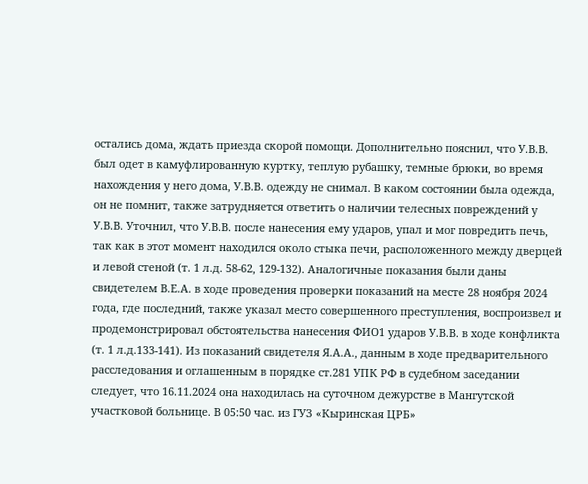остались дома, ждать приезда скорой помощи. Дополнительно пояснил, что У.В.В. был одет в камуфлированную куртку, теплую рубашку, темные брюки, во время нахождения у него дома, У.В.В. одежду не снимал. В каком состоянии была одежда, он не помнит, также затрудняется ответить о наличии телесных повреждений у У.В.В. Уточнил, что У.В.В. после нанесения ему ударов, упал и мог повредить печь, так как в этот момент находился около стыка печи, расположенного между дверцей и левой стеной (т. 1 л.д. 58-62, 129-132). Аналогичные показания были даны свидетелем В.Е.А. в ходе проведения проверки показаний на месте 28 ноября 2024 года, где последний, также указал место совершенного преступления, воспроизвел и продемонстрировал обстоятельства нанесения ФИО1 ударов У.В.В. в ходе конфликта (т. 1 л.д.133-141). Из показаний свидетеля Я.А.А., данным в ходе предварительного расследования и оглашенным в порядке ст.281 УПК РФ в судебном заседании следует, что 16.11.2024 она находилась на суточном дежурстве в Мангутской участковой больнице. В 05:50 час. из ГУЗ «Кыринская ЦРБ»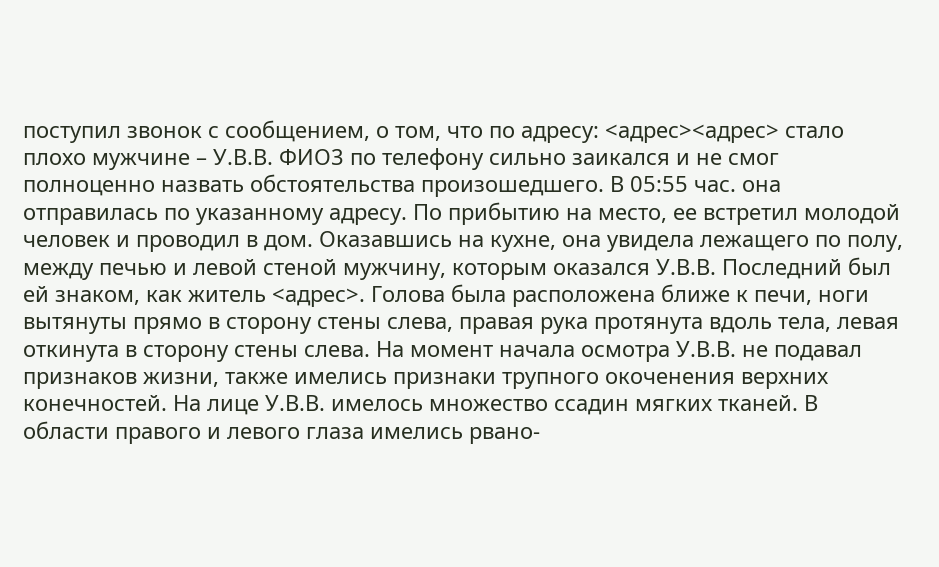поступил звонок с сообщением, о том, что по адресу: <адрес><адрес> стало плохо мужчине – У.В.В. ФИО3 по телефону сильно заикался и не смог полноценно назвать обстоятельства произошедшего. В 05:55 час. она отправилась по указанному адресу. По прибытию на место, ее встретил молодой человек и проводил в дом. Оказавшись на кухне, она увидела лежащего по полу, между печью и левой стеной мужчину, которым оказался У.В.В. Последний был ей знаком, как житель <адрес>. Голова была расположена ближе к печи, ноги вытянуты прямо в сторону стены слева, правая рука протянута вдоль тела, левая откинута в сторону стены слева. На момент начала осмотра У.В.В. не подавал признаков жизни, также имелись признаки трупного окоченения верхних конечностей. На лице У.В.В. имелось множество ссадин мягких тканей. В области правого и левого глаза имелись рвано-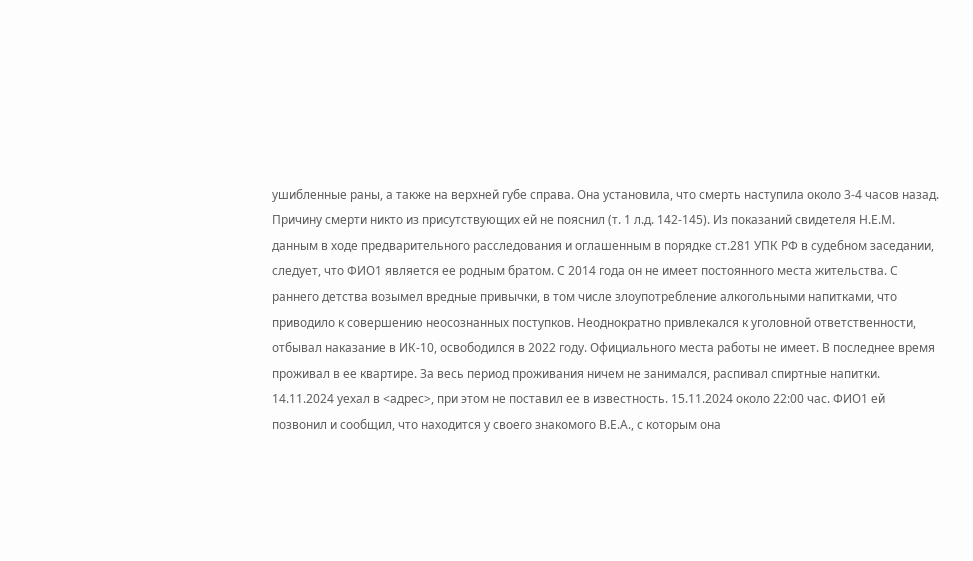ушибленные раны, а также на верхней губе справа. Она установила, что смерть наступила около 3-4 часов назад. Причину смерти никто из присутствующих ей не пояснил (т. 1 л.д. 142-145). Из показаний свидетеля Н.Е.М. данным в ходе предварительного расследования и оглашенным в порядке ст.281 УПК РФ в судебном заседании, следует, что ФИО1 является ее родным братом. С 2014 года он не имеет постоянного места жительства. С раннего детства возымел вредные привычки, в том числе злоупотребление алкогольными напитками, что приводило к совершению неосознанных поступков. Неоднократно привлекался к уголовной ответственности, отбывал наказание в ИК-10, освободился в 2022 году. Официального места работы не имеет. В последнее время проживал в ее квартире. За весь период проживания ничем не занимался, распивал спиртные напитки. 14.11.2024 уехал в <адрес>, при этом не поставил ее в известность. 15.11.2024 около 22:00 час. ФИО1 ей позвонил и сообщил, что находится у своего знакомого В.Е.А., с которым она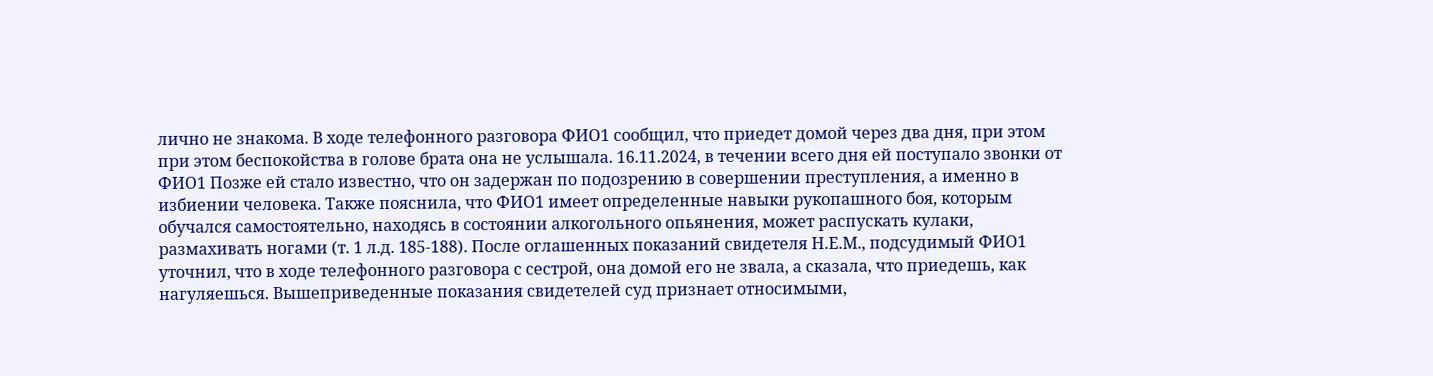лично не знакома. В ходе телефонного разговора ФИО1 сообщил, что приедет домой через два дня, при этом при этом беспокойства в голове брата она не услышала. 16.11.2024, в течении всего дня ей поступало звонки от ФИО1 Позже ей стало известно, что он задержан по подозрению в совершении преступления, а именно в избиении человека. Также пояснила, что ФИО1 имеет определенные навыки рукопашного боя, которым обучался самостоятельно, находясь в состоянии алкогольного опьянения, может распускать кулаки, размахивать ногами (т. 1 л.д. 185-188). После оглашенных показаний свидетеля Н.Е.М., подсудимый ФИО1 уточнил, что в ходе телефонного разговора с сестрой, она домой его не звала, а сказала, что приедешь, как нагуляешься. Вышеприведенные показания свидетелей суд признает относимыми,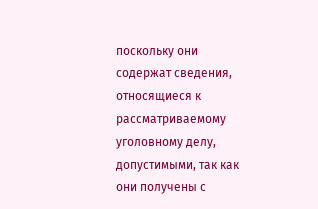поскольку они содержат сведения, относящиеся к рассматриваемому уголовному делу, допустимыми, так как они получены с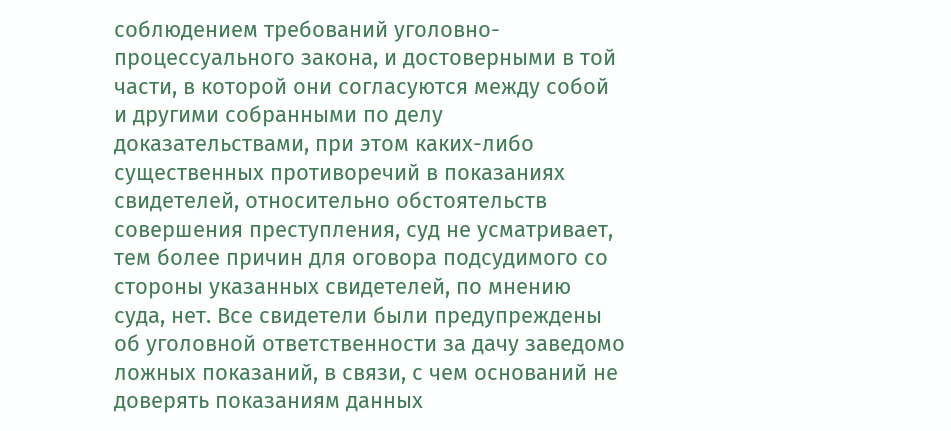соблюдением требований уголовно-процессуального закона, и достоверными в той части, в которой они согласуются между собой и другими собранными по делу доказательствами, при этом каких-либо существенных противоречий в показаниях свидетелей, относительно обстоятельств совершения преступления, суд не усматривает, тем более причин для оговора подсудимого со стороны указанных свидетелей, по мнению суда, нет. Все свидетели были предупреждены об уголовной ответственности за дачу заведомо ложных показаний, в связи, с чем оснований не доверять показаниям данных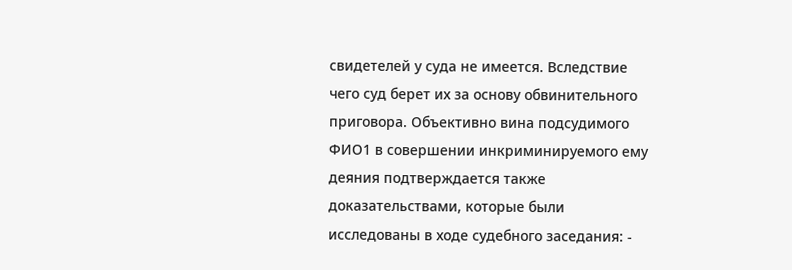свидетелей у суда не имеется. Вследствие чего суд берет их за основу обвинительного приговора. Объективно вина подсудимого ФИО1 в совершении инкриминируемого ему деяния подтверждается также доказательствами, которые были исследованы в ходе судебного заседания: -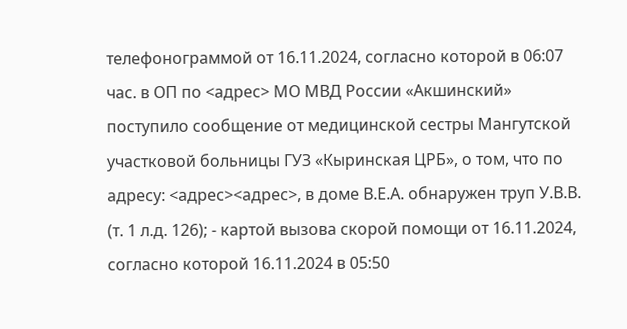телефонограммой от 16.11.2024, согласно которой в 06:07 час. в ОП по <адрес> МО МВД России «Акшинский» поступило сообщение от медицинской сестры Мангутской участковой больницы ГУЗ «Кыринская ЦРБ», о том, что по адресу: <адрес><адрес>, в доме В.Е.А. обнаружен труп У.В.В. (т. 1 л.д. 126); - картой вызова скорой помощи от 16.11.2024, согласно которой 16.11.2024 в 05:50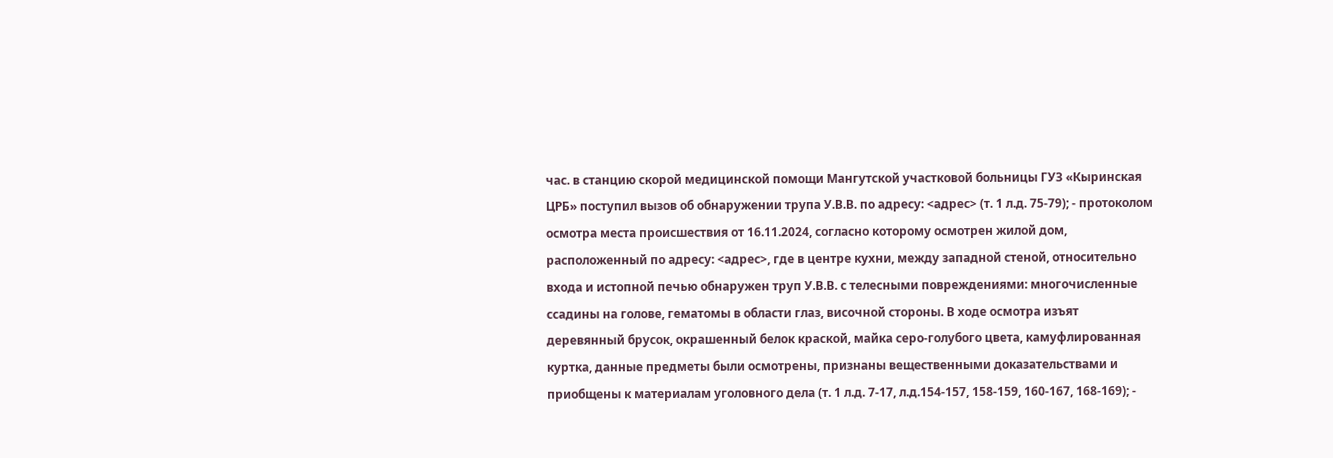час. в станцию скорой медицинской помощи Мангутской участковой больницы ГУЗ «Кыринская ЦРБ» поступил вызов об обнаружении трупа У.В.В. по адресу: <адрес> (т. 1 л.д. 75-79); - протоколом осмотра места происшествия от 16.11.2024, согласно которому осмотрен жилой дом, расположенный по адресу: <адрес>, где в центре кухни, между западной стеной, относительно входа и истопной печью обнаружен труп У.В.В. с телесными повреждениями: многочисленные ссадины на голове, гематомы в области глаз, височной стороны. В ходе осмотра изъят деревянный брусок, окрашенный белок краской, майка серо-голубого цвета, камуфлированная куртка, данные предметы были осмотрены, признаны вещественными доказательствами и приобщены к материалам уголовного дела (т. 1 л.д. 7-17, л.д.154-157, 158-159, 160-167, 168-169); -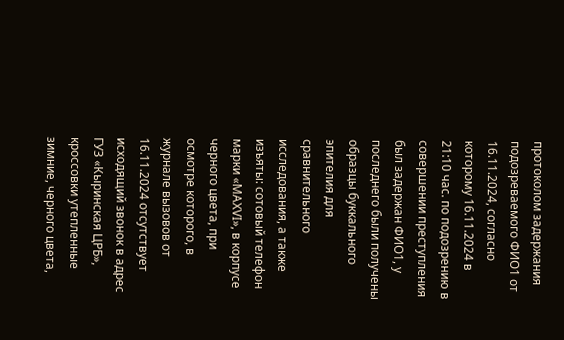протоколом задержания подозреваемого ФИО1 от 16.11.2024, согласно которому 16.11.2024 в 21:10 час. по подозрению в совершении преступления был задержан ФИО1, у последнего были получены образцы буккального эпителия для сравнительного исследования, а также изъяты: сотовый телефон марки «МАХVI», в корпусе черного цвета, при осмотре которого, в журнале вызовов от 16.11.2024 отсутствует исходящий звонок в адрес ГУЗ «Кыринская ЦРБ», кроссовки утепленные зимние, черного цвета,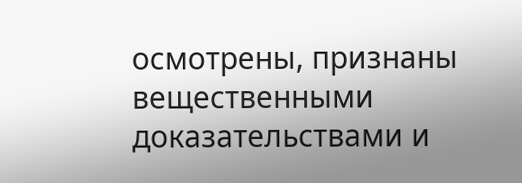осмотрены, признаны вещественными доказательствами и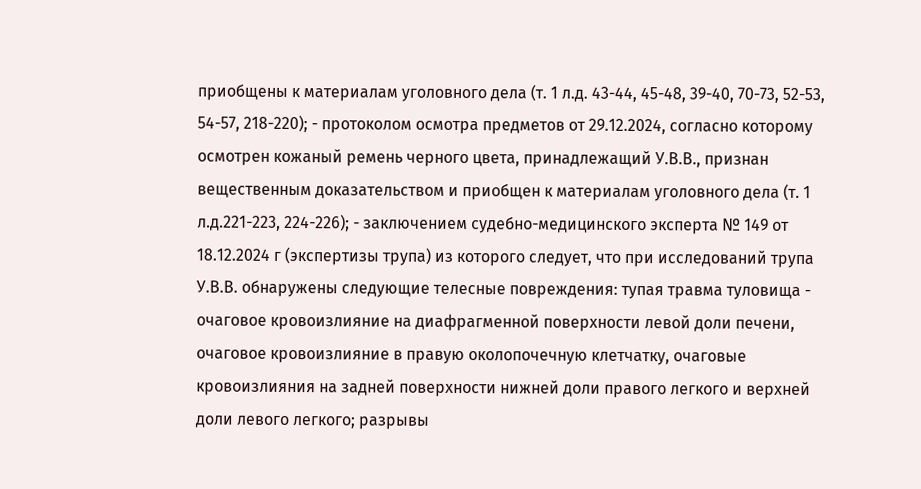приобщены к материалам уголовного дела (т. 1 л.д. 43-44, 45-48, 39-40, 70-73, 52-53, 54-57, 218-220); - протоколом осмотра предметов от 29.12.2024, согласно которому осмотрен кожаный ремень черного цвета, принадлежащий У.В.В., признан вещественным доказательством и приобщен к материалам уголовного дела (т. 1 л.д.221-223, 224-226); - заключением судебно-медицинского эксперта № 149 от 18.12.2024 г (экспертизы трупа) из которого следует, что при исследований трупа У.В.В. обнаружены следующие телесные повреждения: тупая травма туловища - очаговое кровоизлияние на диафрагменной поверхности левой доли печени, очаговое кровоизлияние в правую околопочечную клетчатку, очаговые кровоизлияния на задней поверхности нижней доли правого легкого и верхней доли левого легкого; разрывы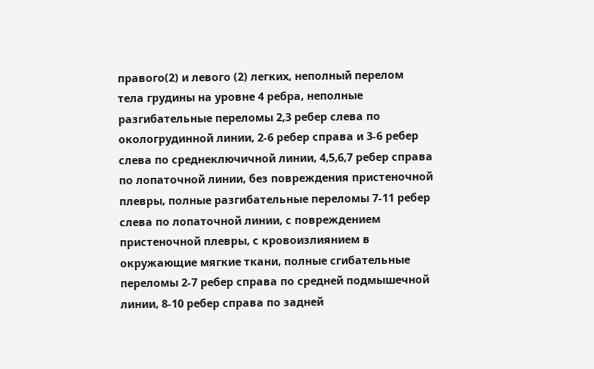правого(2) и левого (2) легких, неполный перелом тела грудины на уровне 4 ребра, неполные разгибательные переломы 2,3 ребер слева по окологрудинной линии, 2-6 ребер справа и 3-6 ребер слева по среднеключичной линии, 4,5,6,7 ребер справа по лопаточной линии, без повреждения пристеночной плевры, полные разгибательные переломы 7-11 ребер слева по лопаточной линии, с повреждением пристеночной плевры, с кровоизлиянием в окружающие мягкие ткани, полные сгибательные переломы 2-7 ребер справа по средней подмышечной линии, 8-10 ребер справа по задней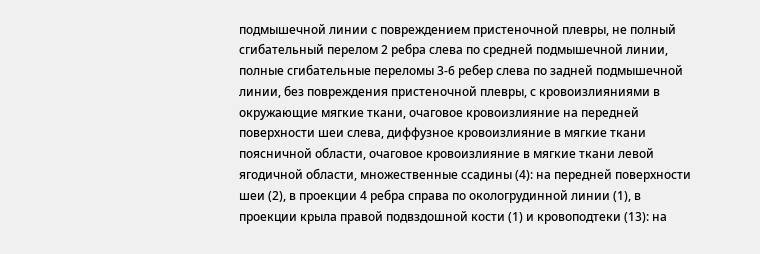подмышечной линии с повреждением пристеночной плевры, не полный сгибательный перелом 2 ребра слева по средней подмышечной линии, полные сгибательные переломы 3-6 ребер слева по задней подмышечной линии, без повреждения пристеночной плевры, с кровоизлияниями в окружающие мягкие ткани, очаговое кровоизлияние на передней поверхности шеи слева, диффузное кровоизлияние в мягкие ткани поясничной области, очаговое кровоизлияние в мягкие ткани левой ягодичной области, множественные ссадины (4): на передней поверхности шеи (2), в проекции 4 ребра справа по окологрудинной линии (1), в проекции крыла правой подвздошной кости (1) и кровоподтеки (13): на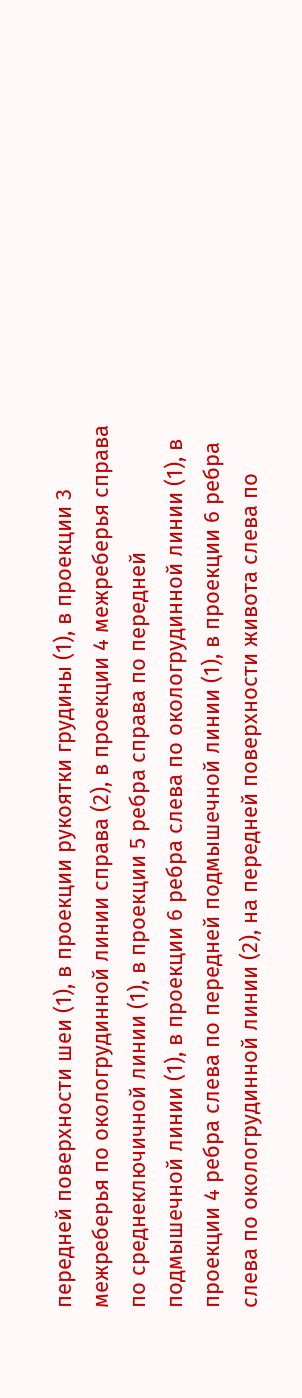передней поверхности шеи (1), в проекции рукоятки грудины (1), в проекции 3 межреберья по окологрудинной линии справа (2), в проекции 4 межреберья справа по среднеключичной линии (1), в проекции 5 ребра справа по передней подмышечной линии (1), в проекции 6 ребра слева по окологрудинной линии (1), в проекции 4 ребра слева по передней подмышечной линии (1), в проекции 6 ребра слева по окологрудинной линии (2), на передней поверхности живота слева по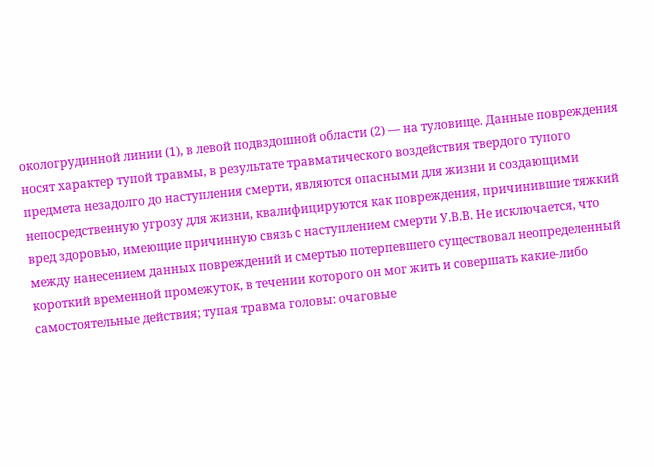окологрудинной линии (1), в левой подвздошной области (2) — на туловище. Данные повреждения носят характер тупой травмы, в результате травматического воздействия твердого тупого предмета незадолго до наступления смерти, являются опасными для жизни и создающими непосредственную угрозу для жизни, квалифицируются как повреждения, причинившие тяжкий вред здоровью, имеющие причинную связь с наступлением смерти У.В.В. Не исключается, что между нанесением данных повреждений и смертью потерпевшего существовал неопределенный короткий временной промежуток, в течении которого он мог жить и совершать какие-либо самостоятельные действия; тупая травма головы: очаговые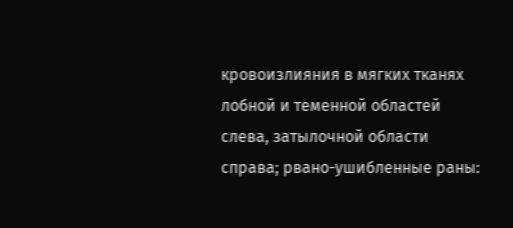кровоизлияния в мягких тканях лобной и теменной областей слева, затылочной области справа; рвано-ушибленные раны: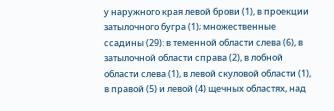у наружного края левой брови (1), в проекции затылочного бугра (1); множественные ссадины (29): в теменной области слева (6), в затылочной области справа (2), в лобной области слева (1), в левой скуловой области (1), в правой (5) и левой (4) щечных областях, над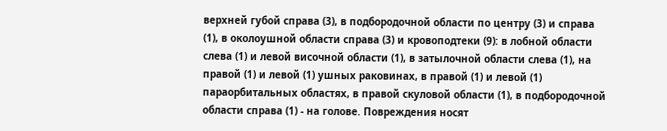верхней губой справа (3), в подбородочной области по центру (3) и справа (1), в околоушной области справа (3) и кровоподтеки (9): в лобной области слева (1) и левой височной области (1), в затылочной области слева (1), на правой (1) и левой (1) ушных раковинах, в правой (1) и левой (1) параорбитальных областях, в правой скуловой области (1), в подбородочной области справа (1) - на голове. Повреждения носят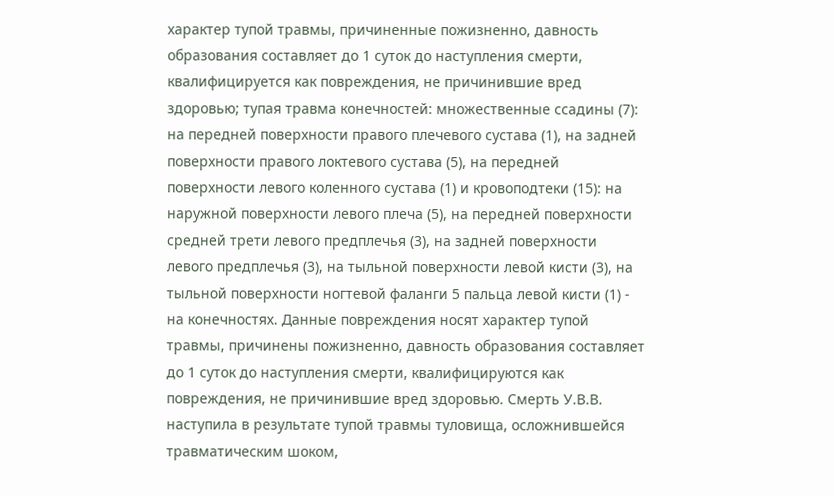характер тупой травмы, причиненные пожизненно, давность образования составляет до 1 суток до наступления смерти, квалифицируется как повреждения, не причинившие вред здоровью; тупая травма конечностей: множественные ссадины (7): на передней поверхности правого плечевого сустава (1), на задней поверхности правого локтевого сустава (5), на передней поверхности левого коленного сустава (1) и кровоподтеки (15): на наружной поверхности левого плеча (5), на передней поверхности средней трети левого предплечья (3), на задней поверхности левого предплечья (3), на тыльной поверхности левой кисти (3), на тыльной поверхности ногтевой фаланги 5 пальца левой кисти (1) - на конечностях. Данные повреждения носят характер тупой травмы, причинены пожизненно, давность образования составляет до 1 суток до наступления смерти, квалифицируются как повреждения, не причинившие вред здоровью. Смерть У.В.В. наступила в результате тупой травмы туловища, осложнившейся травматическим шоком,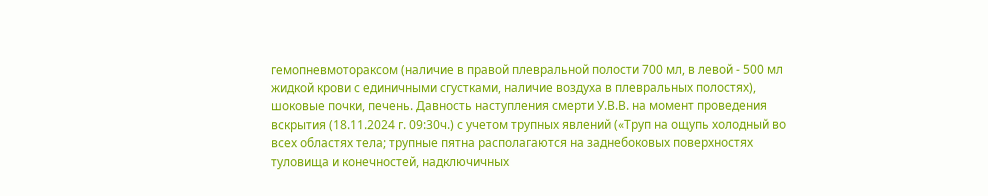гемопневмотораксом (наличие в правой плевральной полости 700 мл, в левой - 500 мл жидкой крови с единичными сгустками, наличие воздуха в плевральных полостях), шоковые почки, печень. Давность наступления смерти У.В.В. на момент проведения вскрытия (18.11.2024 г. 09:30ч.) с учетом трупных явлений («Труп на ощупь холодный во всех областях тела; трупные пятна располагаются на заднебоковых поверхностях туловища и конечностей, надключичных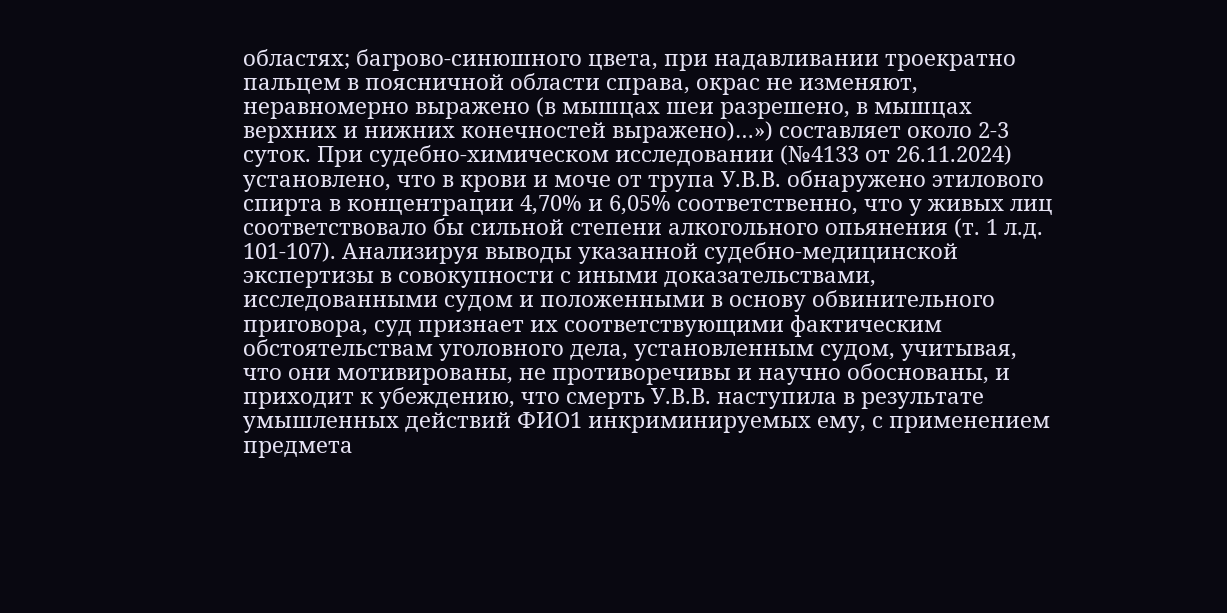областях; багрово-синюшного цвета, при надавливании троекратно пальцем в поясничной области справа, окрас не изменяют, неравномерно выражено (в мышцах шеи разрешено, в мышцах верхних и нижних конечностей выражено)…») составляет около 2-3 суток. При судебно-химическом исследовании (№4133 от 26.11.2024) установлено, что в крови и моче от трупа У.В.В. обнаружено этилового спирта в концентрации 4,70% и 6,05% соответственно, что у живых лиц соответствовало бы сильной степени алкогольного опьянения (т. 1 л.д. 101-107). Анализируя выводы указанной судебно-медицинской экспертизы в совокупности с иными доказательствами, исследованными судом и положенными в основу обвинительного приговора, суд признает их соответствующими фактическим обстоятельствам уголовного дела, установленным судом, учитывая, что они мотивированы, не противоречивы и научно обоснованы, и приходит к убеждению, что смерть У.В.В. наступила в результате умышленных действий ФИО1 инкриминируемых ему, с применением предмета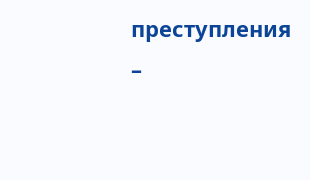преступления –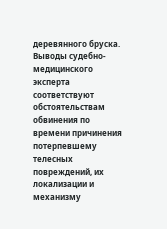деревянного бруска. Выводы судебно-медицинского эксперта соответствуют обстоятельствам обвинения по времени причинения потерпевшему телесных повреждений, их локализации и механизму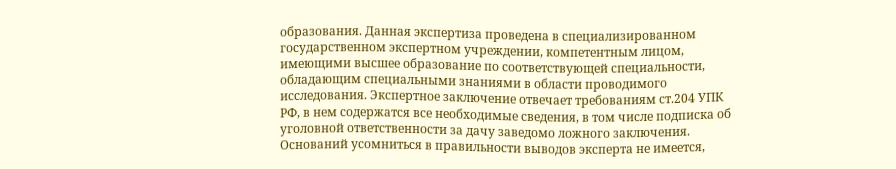образования. Данная экспертиза проведена в специализированном государственном экспертном учреждении, компетентным лицом, имеющими высшее образование по соответствующей специальности, обладающим специальными знаниями в области проводимого исследования. Экспертное заключение отвечает требованиям ст.204 УПК РФ, в нем содержатся все необходимые сведения, в том числе подписка об уголовной ответственности за дачу заведомо ложного заключения. Оснований усомниться в правильности выводов эксперта не имеется,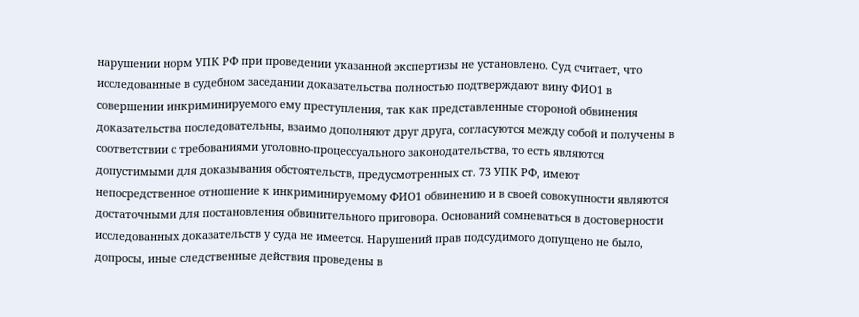нарушении норм УПК РФ при проведении указанной экспертизы не установлено. Суд считает, что исследованные в судебном заседании доказательства полностью подтверждают вину ФИО1 в совершении инкриминируемого ему преступления, так как представленные стороной обвинения доказательства последовательны, взаимо дополняют друг друга, согласуются между собой и получены в соответствии с требованиями уголовно-процессуального законодательства, то есть являются допустимыми для доказывания обстоятельств, предусмотренных ст. 73 УПК РФ, имеют непосредственное отношение к инкриминируемому ФИО1 обвинению и в своей совокупности являются достаточными для постановления обвинительного приговора. Оснований сомневаться в достоверности исследованных доказательств у суда не имеется. Нарушений прав подсудимого допущено не было, допросы, иные следственные действия проведены в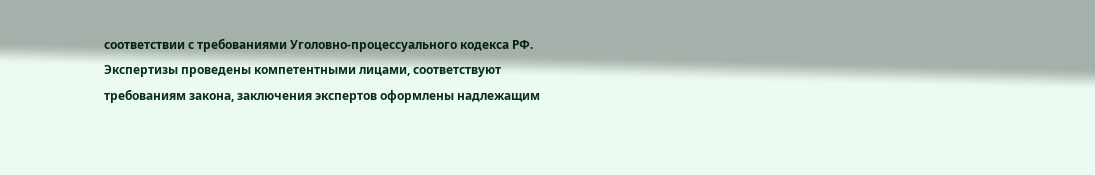соответствии с требованиями Уголовно-процессуального кодекса РФ. Экспертизы проведены компетентными лицами, соответствуют требованиям закона, заключения экспертов оформлены надлежащим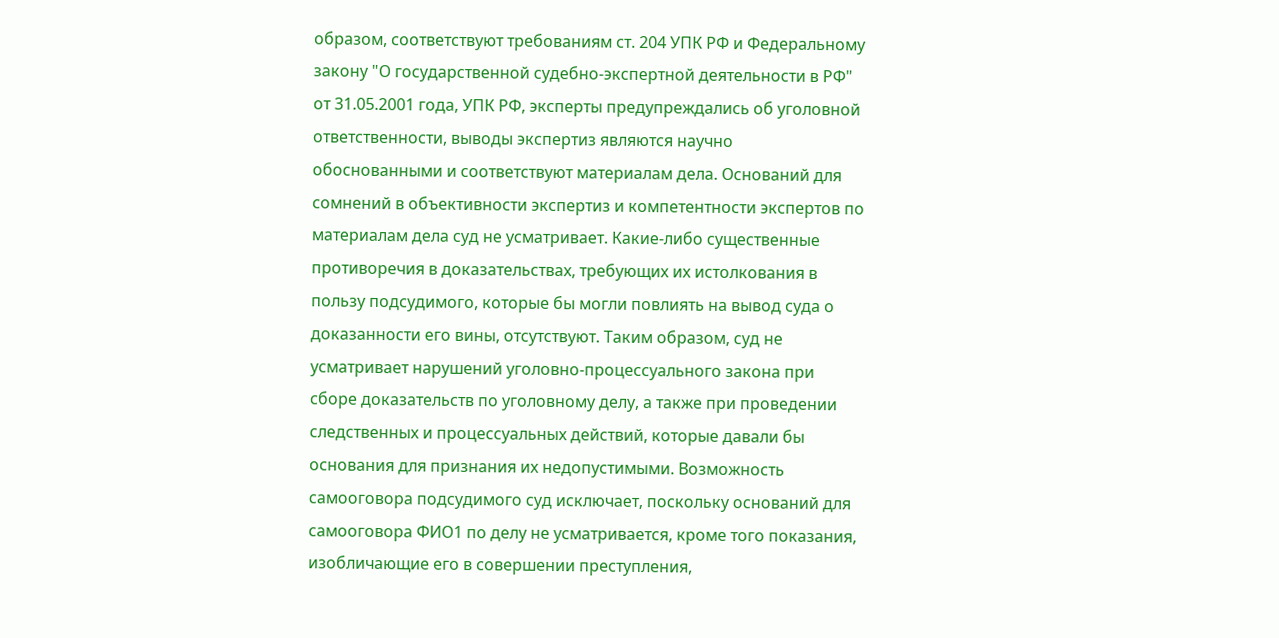образом, соответствуют требованиям ст. 204 УПК РФ и Федеральному закону "О государственной судебно-экспертной деятельности в РФ" от 31.05.2001 года, УПК РФ, эксперты предупреждались об уголовной ответственности, выводы экспертиз являются научно обоснованными и соответствуют материалам дела. Оснований для сомнений в объективности экспертиз и компетентности экспертов по материалам дела суд не усматривает. Какие-либо существенные противоречия в доказательствах, требующих их истолкования в пользу подсудимого, которые бы могли повлиять на вывод суда о доказанности его вины, отсутствуют. Таким образом, суд не усматривает нарушений уголовно-процессуального закона при сборе доказательств по уголовному делу, а также при проведении следственных и процессуальных действий, которые давали бы основания для признания их недопустимыми. Возможность самооговора подсудимого суд исключает, поскольку оснований для самооговора ФИО1 по делу не усматривается, кроме того показания, изобличающие его в совершении преступления,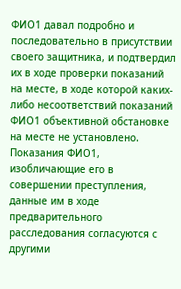ФИО1 давал подробно и последовательно в присутствии своего защитника, и подтвердил их в ходе проверки показаний на месте, в ходе которой каких-либо несоответствий показаний ФИО1 объективной обстановке на месте не установлено. Показания ФИО1, изобличающие его в совершении преступления, данные им в ходе предварительного расследования согласуются с другими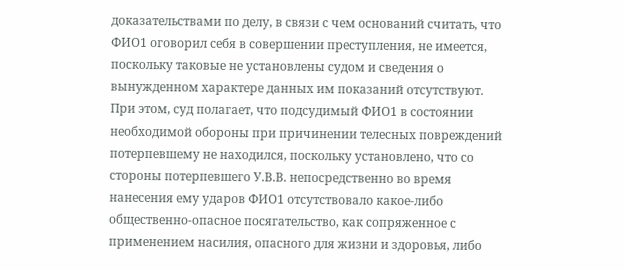доказательствами по делу, в связи с чем оснований считать, что ФИО1 оговорил себя в совершении преступления, не имеется, поскольку таковые не установлены судом и сведения о вынужденном характере данных им показаний отсутствуют. При этом, суд полагает, что подсудимый ФИО1 в состоянии необходимой обороны при причинении телесных повреждений потерпевшему не находился, поскольку установлено, что со стороны потерпевшего У.В.В. непосредственно во время нанесения ему ударов ФИО1 отсутствовало какое-либо общественно-опасное посягательство, как сопряженное с применением насилия, опасного для жизни и здоровья, либо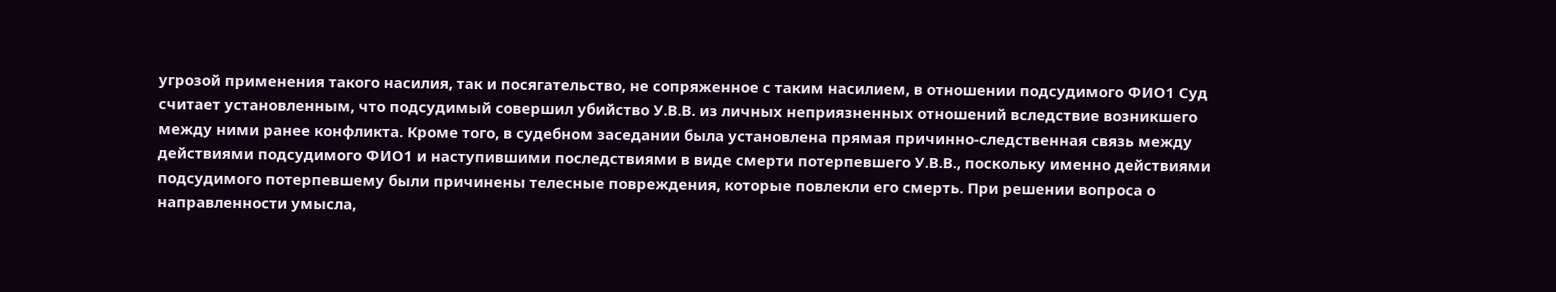угрозой применения такого насилия, так и посягательство, не сопряженное с таким насилием, в отношении подсудимого ФИО1 Суд считает установленным, что подсудимый совершил убийство У.В.В. из личных неприязненных отношений вследствие возникшего между ними ранее конфликта. Кроме того, в судебном заседании была установлена прямая причинно-следственная связь между действиями подсудимого ФИО1 и наступившими последствиями в виде смерти потерпевшего У.В.В., поскольку именно действиями подсудимого потерпевшему были причинены телесные повреждения, которые повлекли его смерть. При решении вопроса о направленности умысла,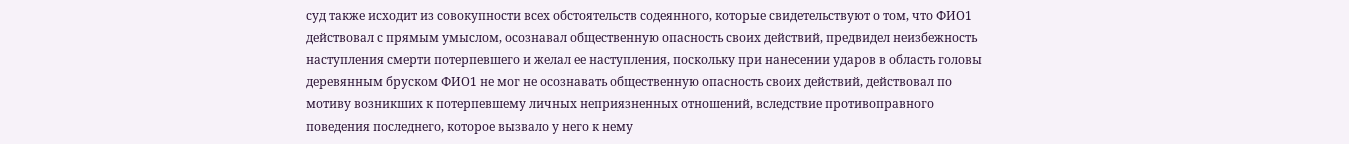суд также исходит из совокупности всех обстоятельств содеянного, которые свидетельствуют о том, что ФИО1 действовал с прямым умыслом, осознавал общественную опасность своих действий, предвидел неизбежность наступления смерти потерпевшего и желал ее наступления, поскольку при нанесении ударов в область головы деревянным бруском ФИО1 не мог не осознавать общественную опасность своих действий, действовал по мотиву возникших к потерпевшему личных неприязненных отношений, вследствие противоправного поведения последнего, которое вызвало у него к нему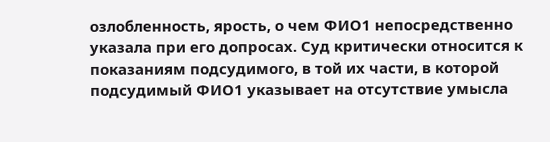озлобленность, ярость, о чем ФИО1 непосредственно указала при его допросах. Суд критически относится к показаниям подсудимого, в той их части, в которой подсудимый ФИО1 указывает на отсутствие умысла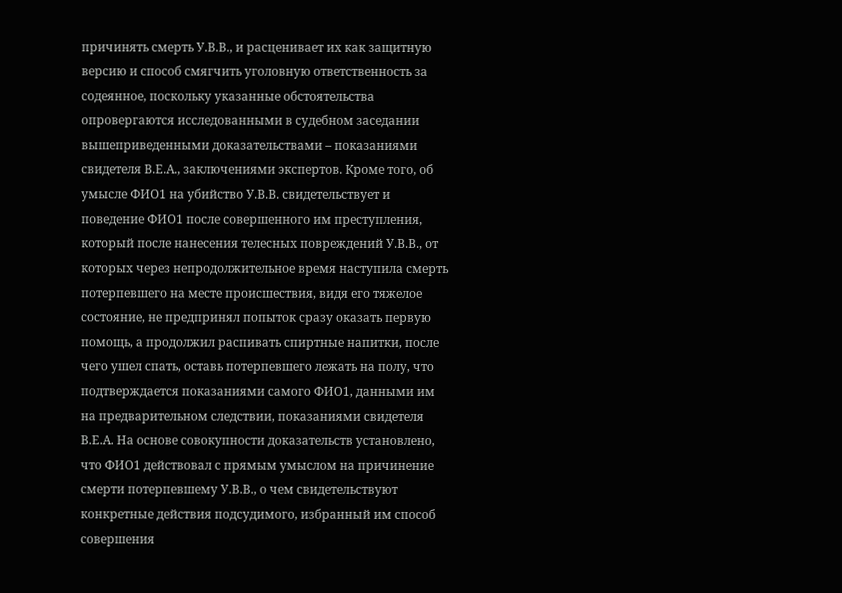причинять смерть У.В.В., и расценивает их как защитную версию и способ смягчить уголовную ответственность за содеянное, поскольку указанные обстоятельства опровергаются исследованными в судебном заседании вышеприведенными доказательствами – показаниями свидетеля В.Е.А., заключениями экспертов. Кроме того, об умысле ФИО1 на убийство У.В.В. свидетельствует и поведение ФИО1 после совершенного им преступления, который после нанесения телесных повреждений У.В.В., от которых через непродолжительное время наступила смерть потерпевшего на месте происшествия, видя его тяжелое состояние, не предпринял попыток сразу оказать первую помощь, а продолжил распивать спиртные напитки, после чего ушел спать, оставь потерпевшего лежать на полу, что подтверждается показаниями самого ФИО1, данными им на предварительном следствии, показаниями свидетеля В.Е.А. На основе совокупности доказательств установлено, что ФИО1 действовал с прямым умыслом на причинение смерти потерпевшему У.В.В., о чем свидетельствуют конкретные действия подсудимого, избранный им способ совершения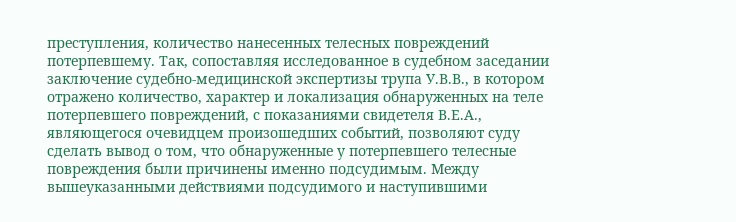преступления, количество нанесенных телесных повреждений потерпевшему. Так, сопоставляя исследованное в судебном заседании заключение судебно-медицинской экспертизы трупа У.В.В., в котором отражено количество, характер и локализация обнаруженных на теле потерпевшего повреждений, с показаниями свидетеля В.Е.А., являющегося очевидцем произошедших событий, позволяют суду сделать вывод о том, что обнаруженные у потерпевшего телесные повреждения были причинены именно подсудимым. Между вышеуказанными действиями подсудимого и наступившими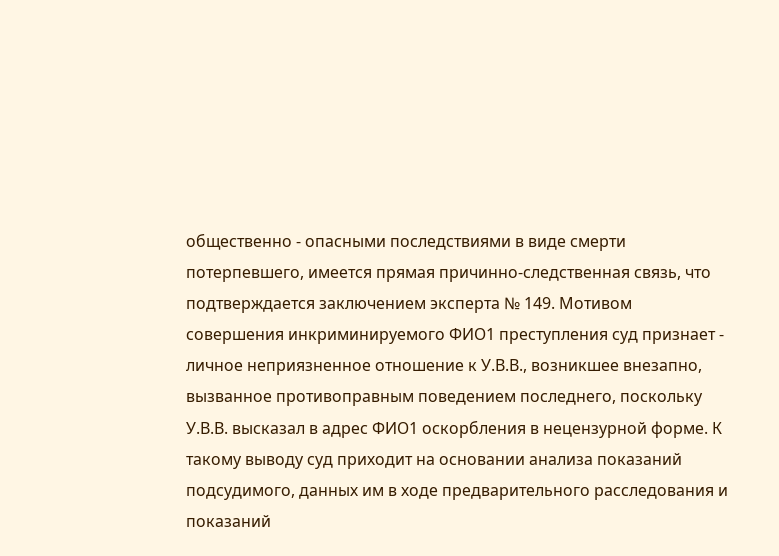общественно - опасными последствиями в виде смерти потерпевшего, имеется прямая причинно-следственная связь, что подтверждается заключением эксперта № 149. Мотивом совершения инкриминируемого ФИО1 преступления суд признает - личное неприязненное отношение к У.В.В., возникшее внезапно, вызванное противоправным поведением последнего, поскольку У.В.В. высказал в адрес ФИО1 оскорбления в нецензурной форме. К такому выводу суд приходит на основании анализа показаний подсудимого, данных им в ходе предварительного расследования и показаний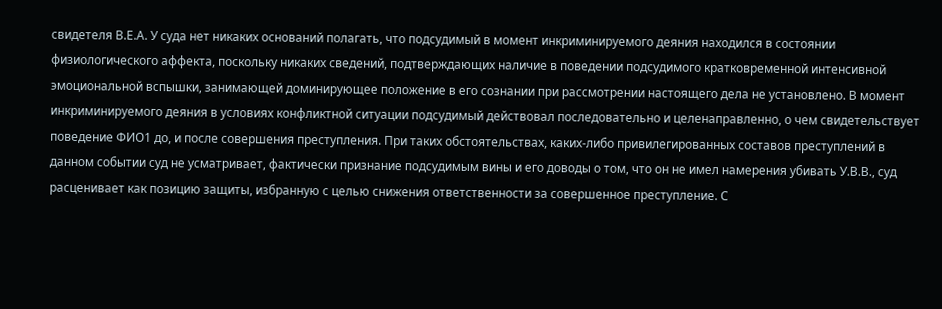свидетеля В.Е.А. У суда нет никаких оснований полагать, что подсудимый в момент инкриминируемого деяния находился в состоянии физиологического аффекта, поскольку никаких сведений, подтверждающих наличие в поведении подсудимого кратковременной интенсивной эмоциональной вспышки, занимающей доминирующее положение в его сознании при рассмотрении настоящего дела не установлено. В момент инкриминируемого деяния в условиях конфликтной ситуации подсудимый действовал последовательно и целенаправленно, о чем свидетельствует поведение ФИО1 до, и после совершения преступления. При таких обстоятельствах, каких-либо привилегированных составов преступлений в данном событии суд не усматривает, фактически признание подсудимым вины и его доводы о том, что он не имел намерения убивать У.В.В., суд расценивает как позицию защиты, избранную с целью снижения ответственности за совершенное преступление. С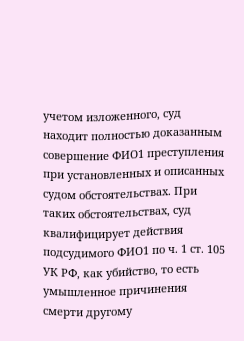учетом изложенного, суд находит полностью доказанным совершение ФИО1 преступления при установленных и описанных судом обстоятельствах. При таких обстоятельствах, суд квалифицирует действия подсудимого ФИО1 по ч. 1 ст. 105 УК РФ, как убийство, то есть умышленное причинения смерти другому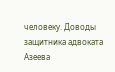человеку. Доводы защитника адвоката Азеева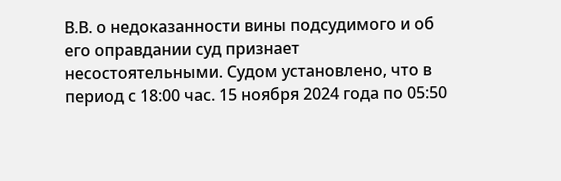В.В. о недоказанности вины подсудимого и об его оправдании суд признает несостоятельными. Судом установлено, что в период с 18:00 час. 15 ноября 2024 года по 05:50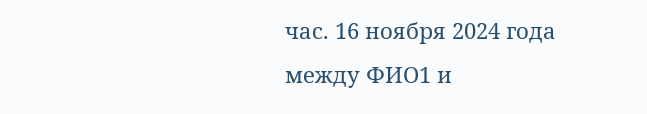час. 16 ноября 2024 года между ФИО1 и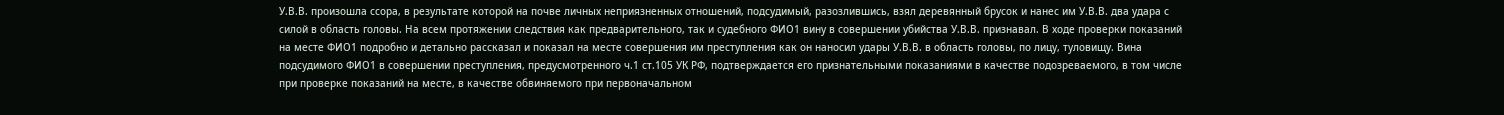У.В.В. произошла ссора, в результате которой на почве личных неприязненных отношений, подсудимый, разозлившись, взял деревянный брусок и нанес им У.В.В. два удара с силой в область головы. На всем протяжении следствия как предварительного, так и судебного ФИО1 вину в совершении убийства У.В.В. признавал. В ходе проверки показаний на месте ФИО1 подробно и детально рассказал и показал на месте совершения им преступления как он наносил удары У.В.В. в область головы, по лицу, туловищу. Вина подсудимого ФИО1 в совершении преступления, предусмотренного ч.1 ст.105 УК РФ, подтверждается его признательными показаниями в качестве подозреваемого, в том числе при проверке показаний на месте, в качестве обвиняемого при первоначальном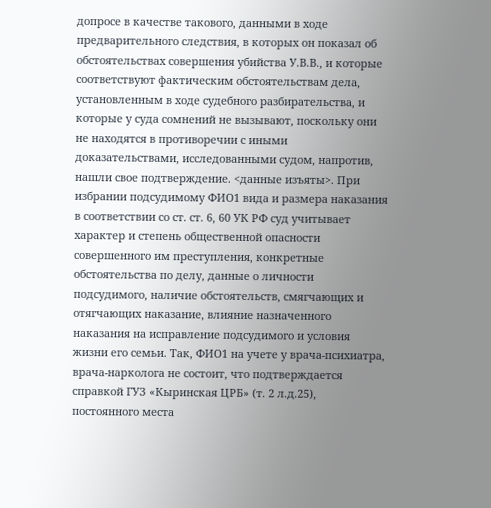допросе в качестве такового, данными в ходе предварительного следствия, в которых он показал об обстоятельствах совершения убийства У.В.В., и которые соответствуют фактическим обстоятельствам дела, установленным в ходе судебного разбирательства, и которые у суда сомнений не вызывают, поскольку они не находятся в противоречии с иными доказательствами, исследованными судом, напротив, нашли свое подтверждение. <данные изъяты>. При избрании подсудимому ФИО1 вида и размера наказания в соответствии со ст. ст. 6, 60 УК РФ суд учитывает характер и степень общественной опасности совершенного им преступления, конкретные обстоятельства по делу, данные о личности подсудимого, наличие обстоятельств, смягчающих и отягчающих наказание, влияние назначенного наказания на исправление подсудимого и условия жизни его семьи. Так, ФИО1 на учете у врача-психиатра, врача-нарколога не состоит, что подтверждается справкой ГУЗ «Кыринская ЦРБ» (т. 2 л.д.25), постоянного места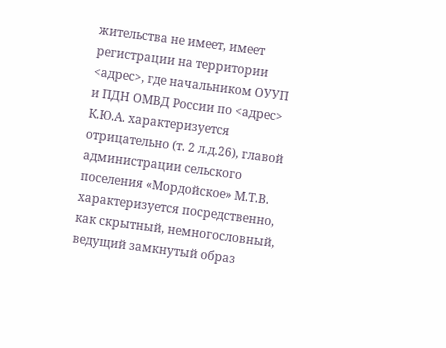жительства не имеет, имеет регистрации на территории <адрес>, где начальником ОУУП и ПДН ОМВД России по <адрес> К.Ю.А. характеризуется отрицательно (т. 2 л.д.26), главой администрации сельского поселения «Мордойское» М.Т.В. характеризуется посредственно, как скрытный, немногословный, ведущий замкнутый образ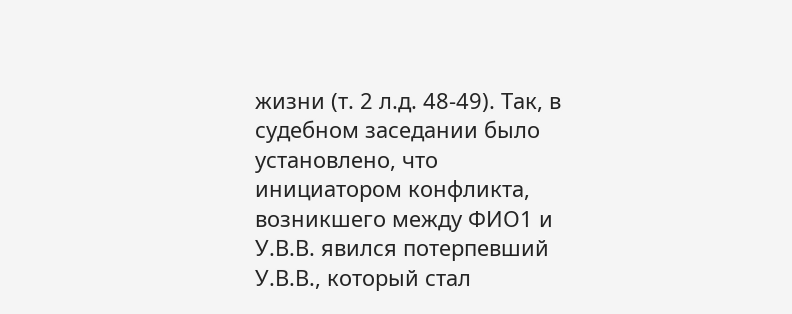жизни (т. 2 л.д. 48-49). Так, в судебном заседании было установлено, что инициатором конфликта, возникшего между ФИО1 и У.В.В. явился потерпевший У.В.В., который стал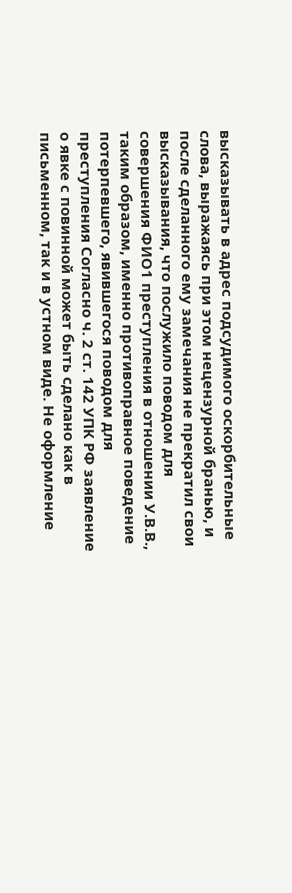высказывать в адрес подсудимого оскорбительные слова, выражаясь при этом нецензурной бранью, и после сделанного ему замечания не прекратил свои высказывания, что послужило поводом для совершения ФИО1 преступления в отношении У.В.В., таким образом, именно противоправное поведение потерпевшего, явившегося поводом для преступления Согласно ч. 2 ст. 142 УПК РФ заявление о явке с повинной может быть сделано как в письменном, так и в устном виде. Не оформление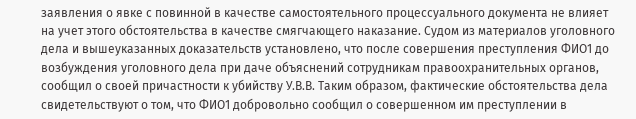заявления о явке с повинной в качестве самостоятельного процессуального документа не влияет на учет этого обстоятельства в качестве смягчающего наказание. Судом из материалов уголовного дела и вышеуказанных доказательств установлено, что после совершения преступления ФИО1 до возбуждения уголовного дела при даче объяснений сотрудникам правоохранительных органов, сообщил о своей причастности к убийству У.В.В. Таким образом, фактические обстоятельства дела свидетельствуют о том, что ФИО1 добровольно сообщил о совершенном им преступлении в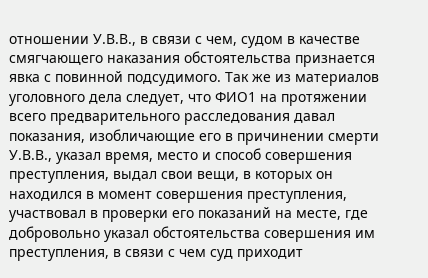отношении У.В.В., в связи с чем, судом в качестве смягчающего наказания обстоятельства признается явка с повинной подсудимого. Так же из материалов уголовного дела следует, что ФИО1 на протяжении всего предварительного расследования давал показания, изобличающие его в причинении смерти У.В.В., указал время, место и способ совершения преступления, выдал свои вещи, в которых он находился в момент совершения преступления, участвовал в проверки его показаний на месте, где добровольно указал обстоятельства совершения им преступления, в связи с чем суд приходит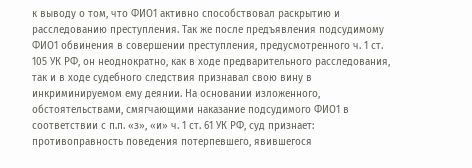к выводу о том, что ФИО1 активно способствовал раскрытию и расследованию преступления. Так же после предъявления подсудимому ФИО1 обвинения в совершении преступления, предусмотренного ч. 1 ст. 105 УК РФ, он неоднократно, как в ходе предварительного расследования, так и в ходе судебного следствия признавал свою вину в инкриминируемом ему деянии. На основании изложенного, обстоятельствами, смягчающими наказание подсудимого ФИО1 в соответствии с п.п. «з», «и» ч. 1 ст. 61 УК РФ, суд признает: противоправность поведения потерпевшего, явившегося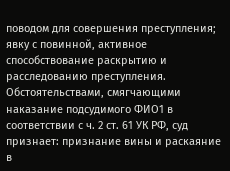поводом для совершения преступления; явку с повинной, активное способствование раскрытию и расследованию преступления. Обстоятельствами, смягчающими наказание подсудимого ФИО1 в соответствии с ч. 2 ст. 61 УК РФ, суд признает: признание вины и раскаяние в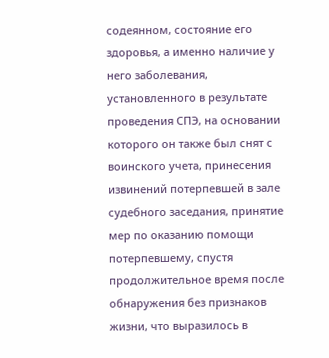содеянном, состояние его здоровья, а именно наличие у него заболевания, установленного в результате проведения СПЭ, на основании которого он также был снят с воинского учета, принесения извинений потерпевшей в зале судебного заседания, принятие мер по оказанию помощи потерпевшему, спустя продолжительное время после обнаружения без признаков жизни, что выразилось в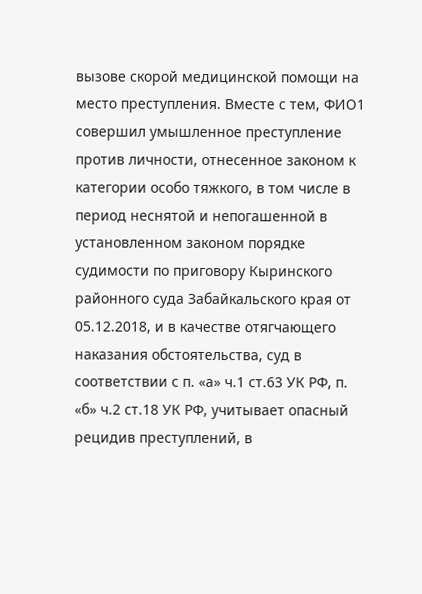вызове скорой медицинской помощи на место преступления. Вместе с тем, ФИО1 совершил умышленное преступление против личности, отнесенное законом к категории особо тяжкого, в том числе в период неснятой и непогашенной в установленном законом порядке судимости по приговору Кыринского районного суда Забайкальского края от 05.12.2018, и в качестве отягчающего наказания обстоятельства, суд в соответствии с п. «а» ч.1 ст.63 УК РФ, п. «б» ч.2 ст.18 УК РФ, учитывает опасный рецидив преступлений, в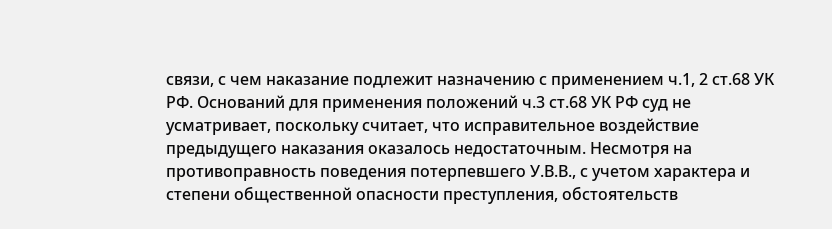связи, с чем наказание подлежит назначению с применением ч.1, 2 ст.68 УК РФ. Оснований для применения положений ч.3 ст.68 УК РФ суд не усматривает, поскольку считает, что исправительное воздействие предыдущего наказания оказалось недостаточным. Несмотря на противоправность поведения потерпевшего У.В.В., с учетом характера и степени общественной опасности преступления, обстоятельств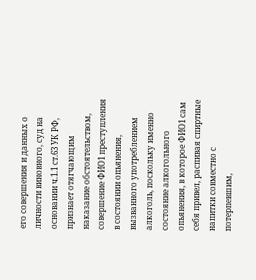его совершения и данных о личности виновного, суд на основании ч.1.1 ст.63 УК РФ, признает отягчающим наказание обстоятельством, совершение ФИО1 преступления в состоянии опьянения, вызванного употреблением алкоголь, поскольку именно состояние алкогольного опьянения, в которое ФИО1 сам себя привел, распивая спиртные напитки совместно с потерпевшим,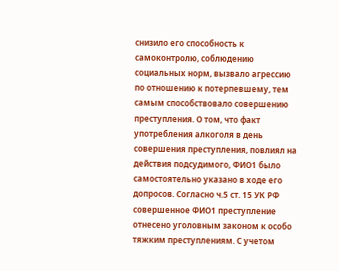снизило его способность к самоконтролю, соблюдению социальных норм, вызвало агрессию по отношению к потерпевшему, тем самым способствовало совершению преступления. О том, что факт употребления алкоголя в день совершения преступления, повлиял на действия подсудимого, ФИО1 было самостоятельно указано в ходе его допросов. Согласно ч.5 ст. 15 УК РФ совершенное ФИО1 преступление отнесено уголовным законом к особо тяжким преступлениям. С учетом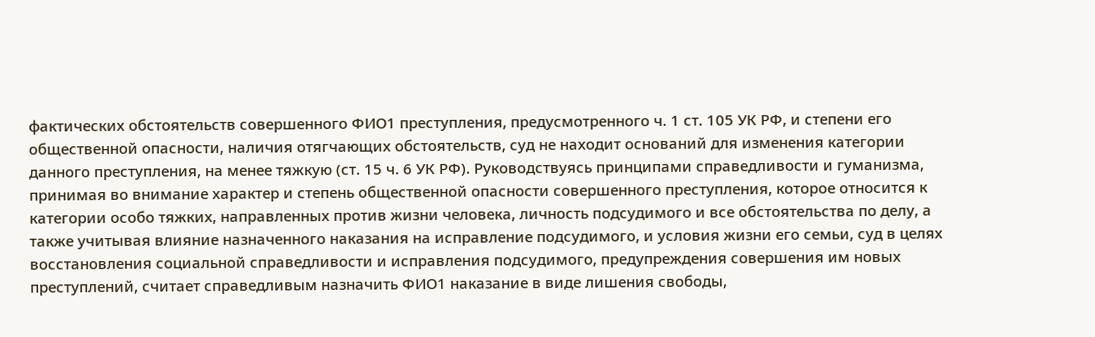фактических обстоятельств совершенного ФИО1 преступления, предусмотренного ч. 1 ст. 105 УК РФ, и степени его общественной опасности, наличия отягчающих обстоятельств, суд не находит оснований для изменения категории данного преступления, на менее тяжкую (ст. 15 ч. 6 УК РФ). Руководствуясь принципами справедливости и гуманизма, принимая во внимание характер и степень общественной опасности совершенного преступления, которое относится к категории особо тяжких, направленных против жизни человека, личность подсудимого и все обстоятельства по делу, а также учитывая влияние назначенного наказания на исправление подсудимого, и условия жизни его семьи, суд в целях восстановления социальной справедливости и исправления подсудимого, предупреждения совершения им новых преступлений, считает справедливым назначить ФИО1 наказание в виде лишения свободы,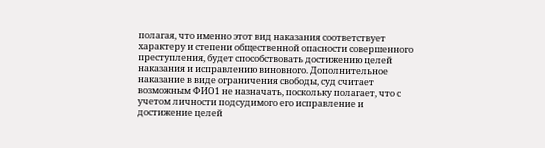полагая, что именно этот вид наказания соответствует характеру и степени общественной опасности совершенного преступления, будет способствовать достижению целей наказания и исправлению виновного. Дополнительное наказание в виде ограничения свободы, суд считает возможным ФИО1 не назначать, поскольку полагает, что с учетом личности подсудимого его исправление и достижение целей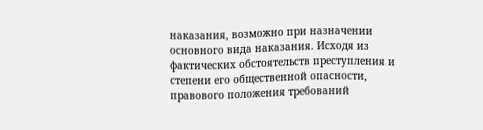наказания, возможно при назначении основного вида наказания. Исходя из фактических обстоятельств преступления и степени его общественной опасности, правового положения требований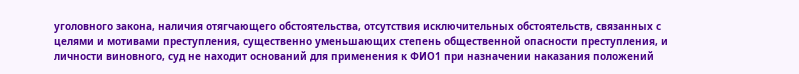уголовного закона, наличия отягчающего обстоятельства, отсутствия исключительных обстоятельств, связанных с целями и мотивами преступления, существенно уменьшающих степень общественной опасности преступления, и личности виновного, суд не находит оснований для применения к ФИО1 при назначении наказания положений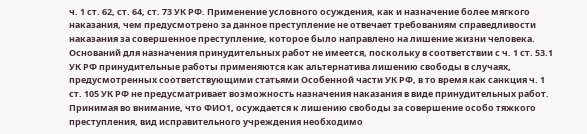ч. 1 ст. 62, ст. 64, ст. 73 УК РФ. Применение условного осуждения, как и назначение более мягкого наказания, чем предусмотрено за данное преступление не отвечает требованиям справедливости наказания за совершенное преступление, которое было направлено на лишение жизни человека. Оснований для назначения принудительных работ не имеется, поскольку в соответствии с ч. 1 ст. 53.1 УК РФ принудительные работы применяются как альтернатива лишению свободы в случаях, предусмотренных соответствующими статьями Особенной части УК РФ, в то время как санкция ч. 1 ст. 105 УК РФ не предусматривает возможность назначения наказания в виде принудительных работ. Принимая во внимание, что ФИО1, осуждается к лишению свободы за совершение особо тяжкого преступления, вид исправительного учреждения необходимо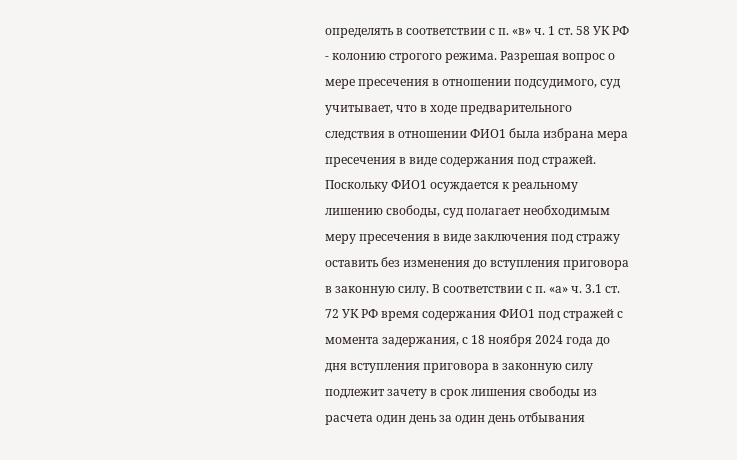определять в соответствии с п. «в» ч. 1 ст. 58 УК РФ - колонию строгого режима. Разрешая вопрос о мере пресечения в отношении подсудимого, суд учитывает, что в ходе предварительного следствия в отношении ФИО1 была избрана мера пресечения в виде содержания под стражей. Поскольку ФИО1 осуждается к реальному лишению свободы, суд полагает необходимым меру пресечения в виде заключения под стражу оставить без изменения до вступления приговора в законную силу. В соответствии с п. «а» ч. 3.1 ст. 72 УК РФ время содержания ФИО1 под стражей с момента задержания, с 18 ноября 2024 года до дня вступления приговора в законную силу подлежит зачету в срок лишения свободы из расчета один день за один день отбывания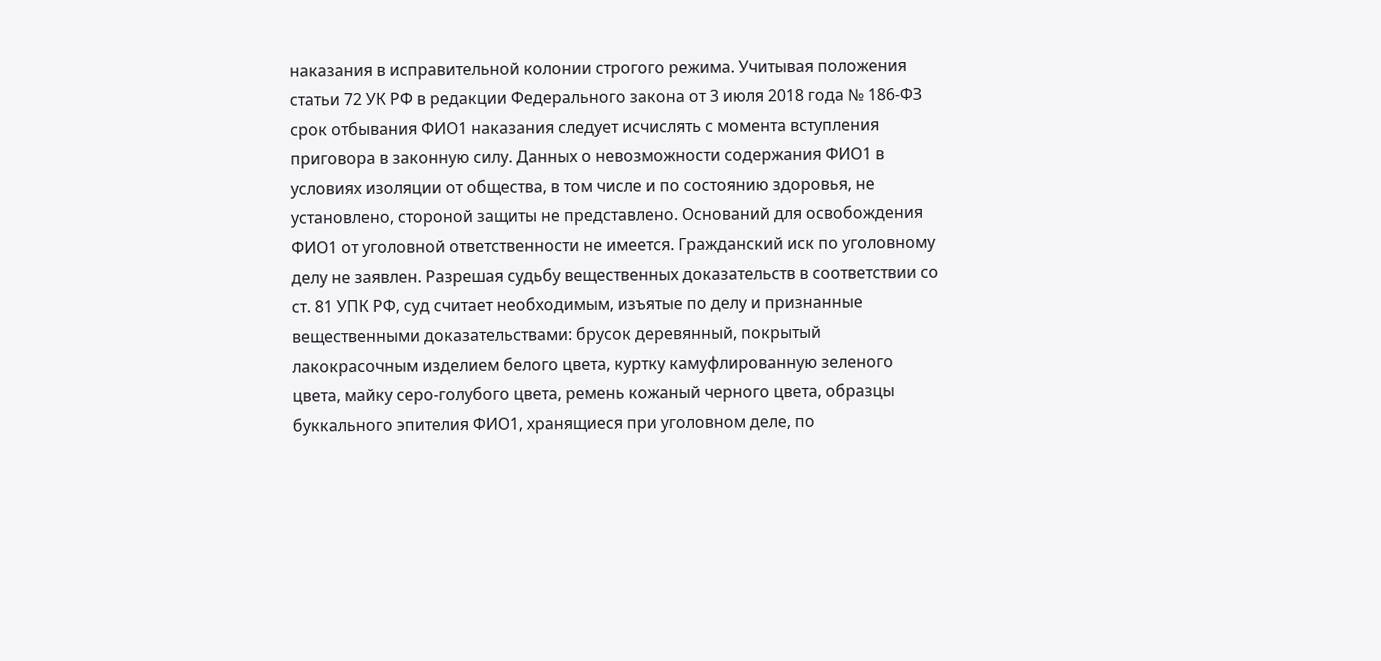наказания в исправительной колонии строгого режима. Учитывая положения статьи 72 УК РФ в редакции Федерального закона от 3 июля 2018 года № 186-ФЗ срок отбывания ФИО1 наказания следует исчислять с момента вступления приговора в законную силу. Данных о невозможности содержания ФИО1 в условиях изоляции от общества, в том числе и по состоянию здоровья, не установлено, стороной защиты не представлено. Оснований для освобождения ФИО1 от уголовной ответственности не имеется. Гражданский иск по уголовному делу не заявлен. Разрешая судьбу вещественных доказательств в соответствии со ст. 81 УПК РФ, суд считает необходимым, изъятые по делу и признанные вещественными доказательствами: брусок деревянный, покрытый лакокрасочным изделием белого цвета, куртку камуфлированную зеленого цвета, майку серо-голубого цвета, ремень кожаный черного цвета, образцы буккального эпителия ФИО1, хранящиеся при уголовном деле, по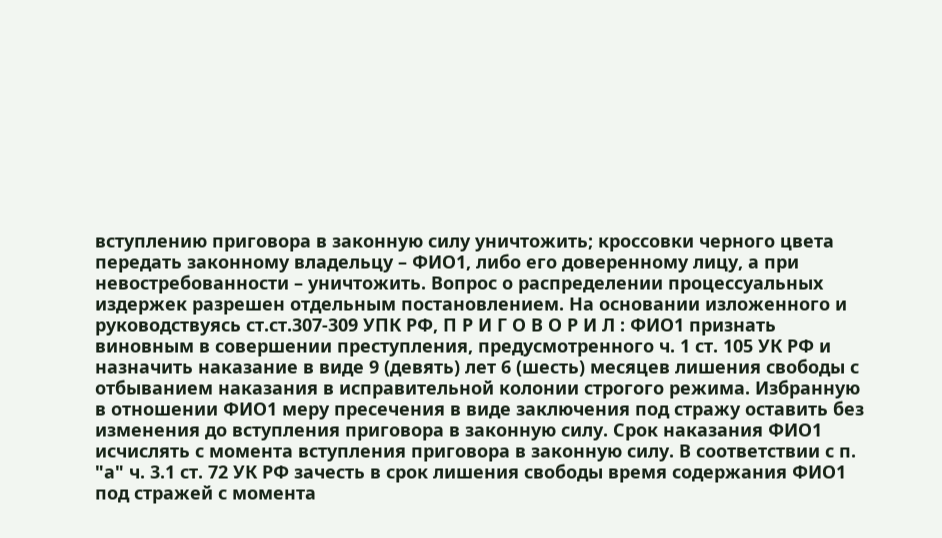вступлению приговора в законную силу уничтожить; кроссовки черного цвета передать законному владельцу – ФИО1, либо его доверенному лицу, а при невостребованности – уничтожить. Вопрос о распределении процессуальных издержек разрешен отдельным постановлением. На основании изложенного и руководствуясь ст.ст.307-309 УПК РФ, П Р И Г О В О Р И Л : ФИО1 признать виновным в совершении преступления, предусмотренного ч. 1 ст. 105 УК РФ и назначить наказание в виде 9 (девять) лет 6 (шесть) месяцев лишения свободы с отбыванием наказания в исправительной колонии строгого режима. Избранную в отношении ФИО1 меру пресечения в виде заключения под стражу оставить без изменения до вступления приговора в законную силу. Срок наказания ФИО1 исчислять с момента вступления приговора в законную силу. В соответствии с п. "а" ч. 3.1 ст. 72 УК РФ зачесть в срок лишения свободы время содержания ФИО1 под стражей с момента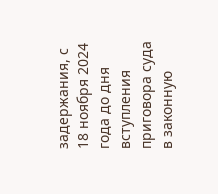задержания, с 18 ноября 2024 года до дня вступления приговора суда в законную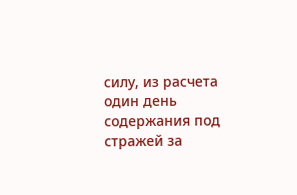силу, из расчета один день содержания под стражей за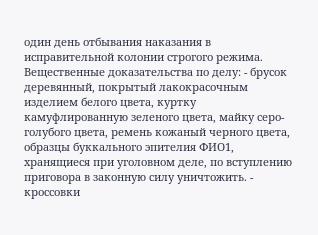один день отбывания наказания в исправительной колонии строгого режима. Вещественные доказательства по делу: - брусок деревянный, покрытый лакокрасочным изделием белого цвета, куртку камуфлированную зеленого цвета, майку серо-голубого цвета, ремень кожаный черного цвета, образцы буккального эпителия ФИО1, хранящиеся при уголовном деле, по вступлению приговора в законную силу уничтожить. - кроссовки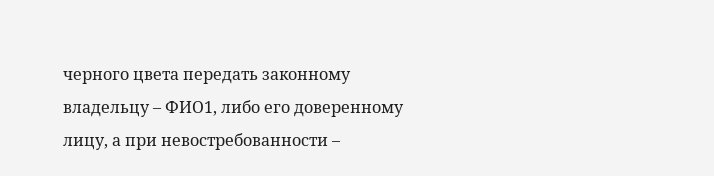черного цвета передать законному владельцу – ФИО1, либо его доверенному лицу, а при невостребованности –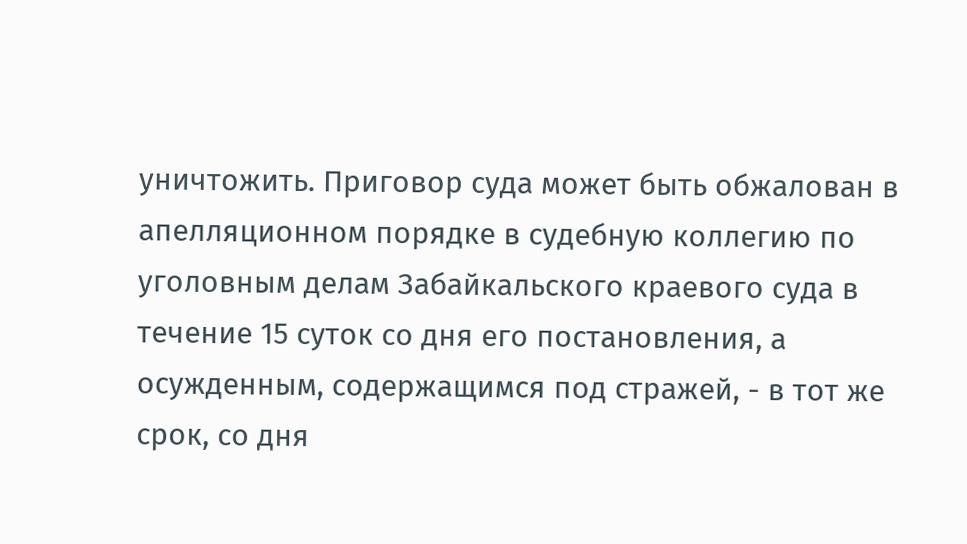уничтожить. Приговор суда может быть обжалован в апелляционном порядке в судебную коллегию по уголовным делам Забайкальского краевого суда в течение 15 суток со дня его постановления, а осужденным, содержащимся под стражей, - в тот же срок, со дня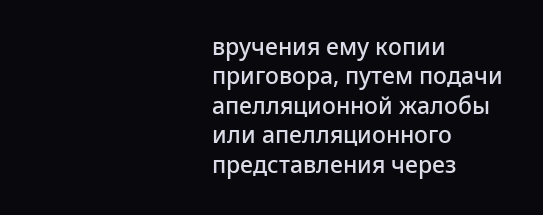вручения ему копии приговора, путем подачи апелляционной жалобы или апелляционного представления через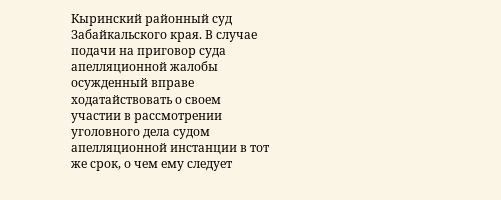Кыринский районный суд Забайкальского края. В случае подачи на приговор суда апелляционной жалобы осужденный вправе ходатайствовать о своем участии в рассмотрении уголовного дела судом апелляционной инстанции в тот же срок, о чем ему следует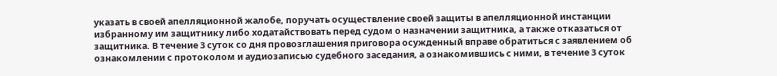указать в своей апелляционной жалобе, поручать осуществление своей защиты в апелляционной инстанции избранному им защитнику либо ходатайствовать перед судом о назначении защитника, а также отказаться от защитника. В течение 3 суток со дня провозглашения приговора осужденный вправе обратиться с заявлением об ознакомлении с протоколом и аудиозаписью судебного заседания, а ознакомившись с ними, в течение 3 суток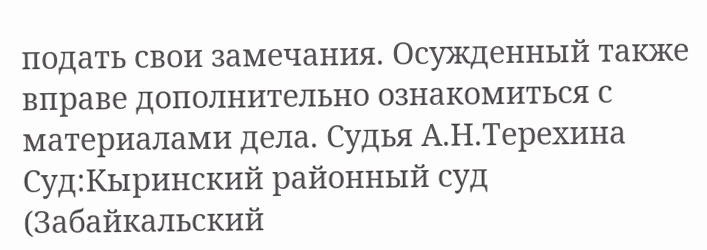подать свои замечания. Осужденный также вправе дополнительно ознакомиться с материалами дела. Судья А.Н.Терехина Суд:Кыринский районный суд (Забайкальский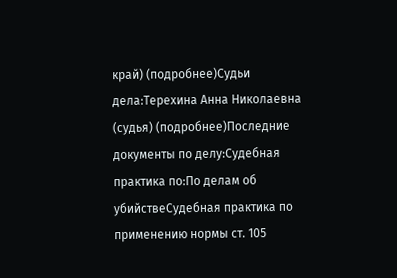край) (подробнее)Судьи дела:Терехина Анна Николаевна (судья) (подробнее)Последние документы по делу:Судебная практика по:По делам об убийствеСудебная практика по применению нормы ст. 105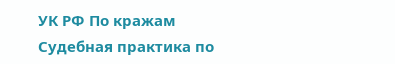УК РФ По кражам Судебная практика по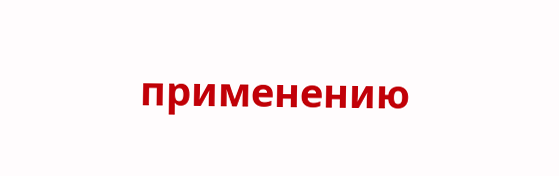применению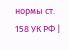нормы ст. 158 УК РФ |